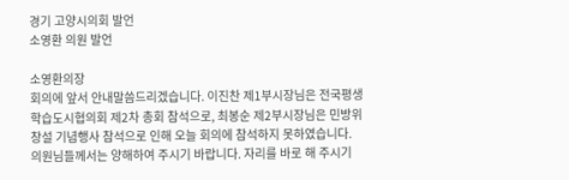경기 고양시의회 발언
소영환 의원 발언

소영환의장
회의에 앞서 안내말씀드리겠습니다. 이진찬 제1부시장님은 전국평생학습도시협의회 제2차 총회 참석으로, 최봉순 제2부시장님은 민방위 창설 기념행사 참석으로 인해 오늘 회의에 참석하지 못하였습니다. 의원님들께서는 양해하여 주시기 바랍니다. 자리를 바로 해 주시기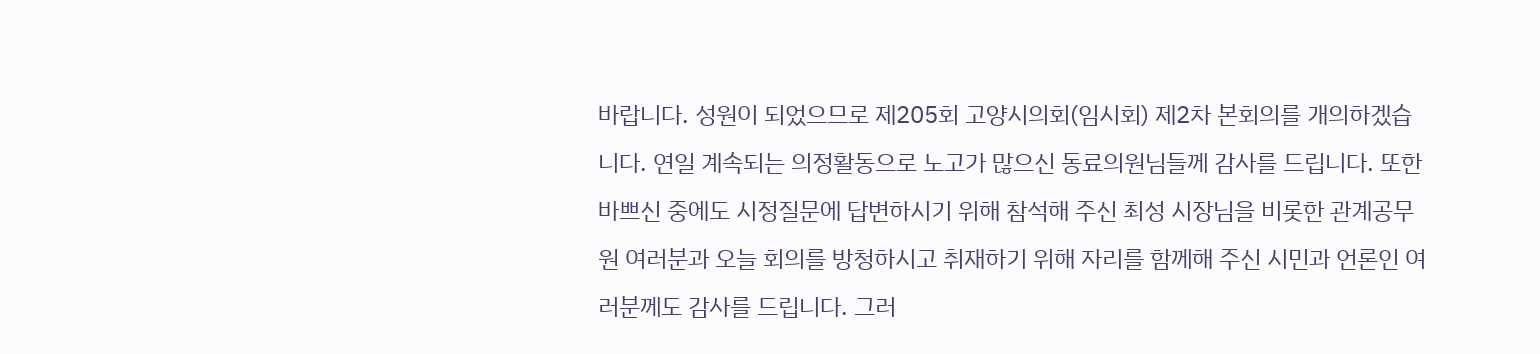바랍니다. 성원이 되었으므로 제205회 고양시의회(임시회) 제2차 본회의를 개의하겠습니다. 연일 계속되는 의정활동으로 노고가 많으신 동료의원님들께 감사를 드립니다. 또한 바쁘신 중에도 시정질문에 답변하시기 위해 참석해 주신 최성 시장님을 비롯한 관계공무원 여러분과 오늘 회의를 방청하시고 취재하기 위해 자리를 함께해 주신 시민과 언론인 여러분께도 감사를 드립니다. 그러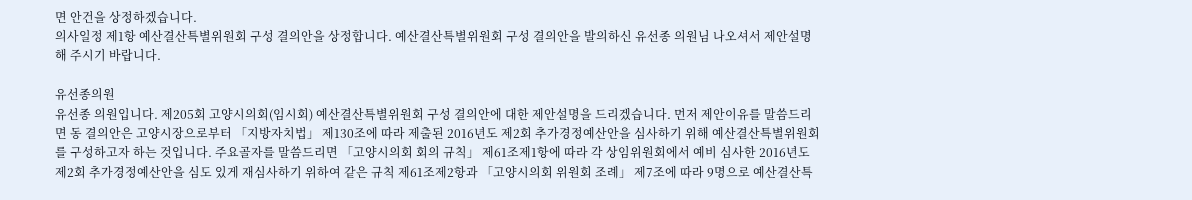면 안건을 상정하겠습니다.
의사일정 제1항 예산결산특별위원회 구성 결의안을 상정합니다. 예산결산특별위원회 구성 결의안을 발의하신 유선종 의원님 나오셔서 제안설명해 주시기 바랍니다.

유선종의원
유선종 의원입니다. 제205회 고양시의회(임시회) 예산결산특별위원회 구성 결의안에 대한 제안설명을 드리겠습니다. 먼저 제안이유를 말씀드리면 동 결의안은 고양시장으로부터 「지방자치법」 제130조에 따라 제출된 2016년도 제2회 추가경정예산안을 심사하기 위해 예산결산특별위원회를 구성하고자 하는 것입니다. 주요골자를 말씀드리면 「고양시의회 회의 규칙」 제61조제1항에 따라 각 상임위원회에서 예비 심사한 2016년도 제2회 추가경정예산안을 심도 있게 재심사하기 위하여 같은 규칙 제61조제2항과 「고양시의회 위원회 조례」 제7조에 따라 9명으로 예산결산특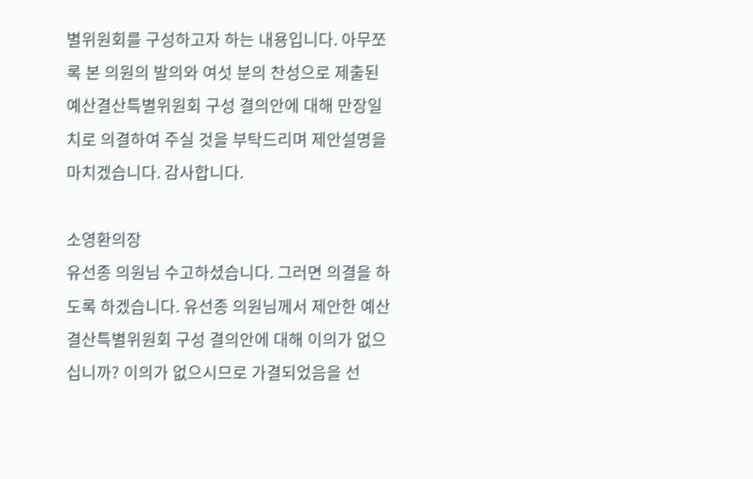별위원회를 구성하고자 하는 내용입니다. 아무쪼록 본 의원의 발의와 여섯 분의 찬성으로 제출된 예산결산특별위원회 구성 결의안에 대해 만장일치로 의결하여 주실 것을 부탁드리며 제안설명을 마치겠습니다. 감사합니다.

소영환의장
유선종 의원님 수고하셨습니다. 그러면 의결을 하도록 하겠습니다. 유선종 의원님께서 제안한 예산결산특별위원회 구성 결의안에 대해 이의가 없으십니까? 이의가 없으시므로 가결되었음을 선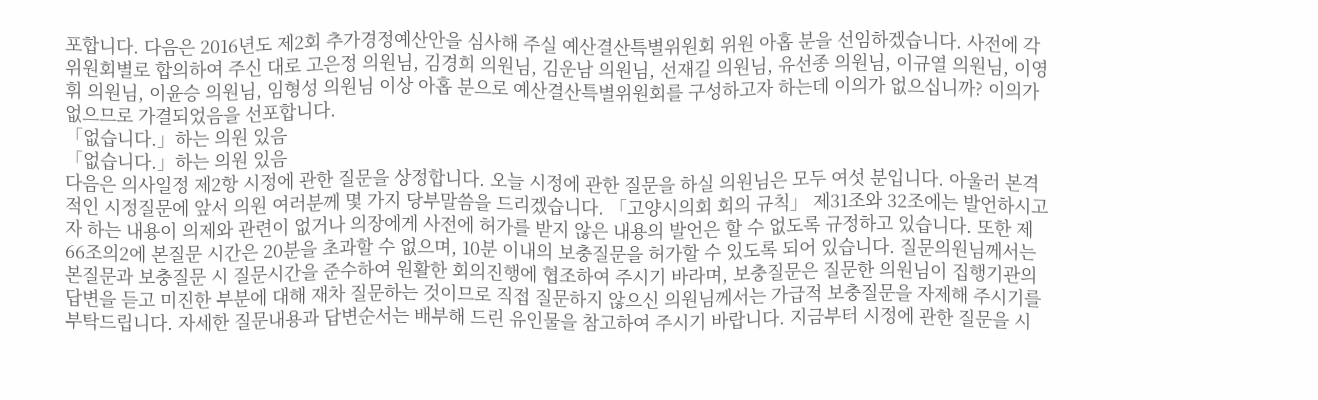포합니다. 다음은 2016년도 제2회 추가경정예산안을 심사해 주실 예산결산특별위원회 위원 아홉 분을 선임하겠습니다. 사전에 각 위원회별로 합의하여 주신 대로 고은정 의원님, 김경희 의원님, 김운남 의원님, 선재길 의원님, 유선종 의원님, 이규열 의원님, 이영휘 의원님, 이윤승 의원님, 임형성 의원님 이상 아홉 분으로 예산결산특별위원회를 구성하고자 하는데 이의가 없으십니까? 이의가 없으므로 가결되었음을 선포합니다.
「없습니다.」하는 의원 있음
「없습니다.」하는 의원 있음
다음은 의사일정 제2항 시정에 관한 질문을 상정합니다. 오늘 시정에 관한 질문을 하실 의원님은 모두 여섯 분입니다. 아울러 본격적인 시정질문에 앞서 의원 여러분께 몇 가지 당부말씀을 드리겠습니다. 「고양시의회 회의 규칙」 제31조와 32조에는 발언하시고자 하는 내용이 의제와 관련이 없거나 의장에게 사전에 허가를 받지 않은 내용의 발언은 할 수 없도록 규정하고 있습니다. 또한 제66조의2에 본질문 시간은 20분을 초과할 수 없으며, 10분 이내의 보충질문을 허가할 수 있도록 되어 있습니다. 질문의원님께서는 본질문과 보충질문 시 질문시간을 준수하여 원활한 회의진행에 협조하여 주시기 바라며, 보충질문은 질문한 의원님이 집행기관의 답변을 듣고 미진한 부분에 대해 재차 질문하는 것이므로 직접 질문하지 않으신 의원님께서는 가급적 보충질문을 자제해 주시기를 부탁드립니다. 자세한 질문내용과 답변순서는 배부해 드린 유인물을 참고하여 주시기 바랍니다. 지금부터 시정에 관한 질문을 시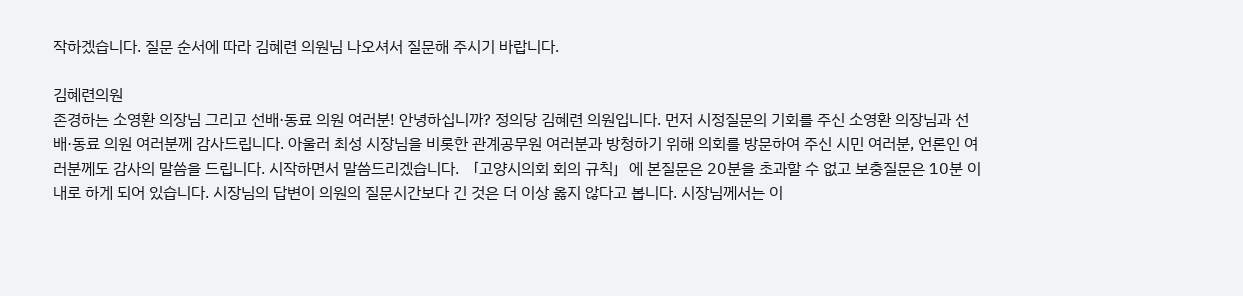작하겠습니다. 질문 순서에 따라 김혜련 의원님 나오셔서 질문해 주시기 바랍니다.

김혜련의원
존경하는 소영환 의장님 그리고 선배·동료 의원 여러분! 안녕하십니까? 정의당 김혜련 의원입니다. 먼저 시정질문의 기회를 주신 소영환 의장님과 선배·동료 의원 여러분께 감사드립니다. 아울러 최성 시장님을 비롯한 관계공무원 여러분과 방청하기 위해 의회를 방문하여 주신 시민 여러분, 언론인 여러분께도 감사의 말씀을 드립니다. 시작하면서 말씀드리겠습니다. 「고양시의회 회의 규칙」에 본질문은 20분을 초과할 수 없고 보충질문은 10분 이내로 하게 되어 있습니다. 시장님의 답변이 의원의 질문시간보다 긴 것은 더 이상 옳지 않다고 봅니다. 시장님께서는 이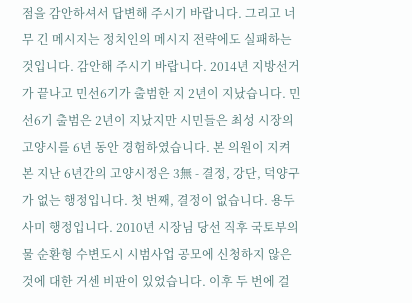점을 감안하셔서 답변해 주시기 바랍니다. 그리고 너무 긴 메시지는 정치인의 메시지 전략에도 실패하는 것입니다. 감안해 주시기 바랍니다. 2014년 지방선거가 끝나고 민선6기가 출범한 지 2년이 지났습니다. 민선6기 출범은 2년이 지났지만 시민들은 최성 시장의 고양시를 6년 동안 경험하였습니다. 본 의원이 지켜본 지난 6년간의 고양시정은 3無 - 결정, 강단, 덕양구가 없는 행정입니다. 첫 번째, 결정이 없습니다. 용두사미 행정입니다. 2010년 시장님 당선 직후 국토부의 물 순환형 수변도시 시범사업 공모에 신청하지 않은 것에 대한 거센 비판이 있었습니다. 이후 두 번에 걸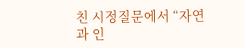친 시정질문에서 “자연과 인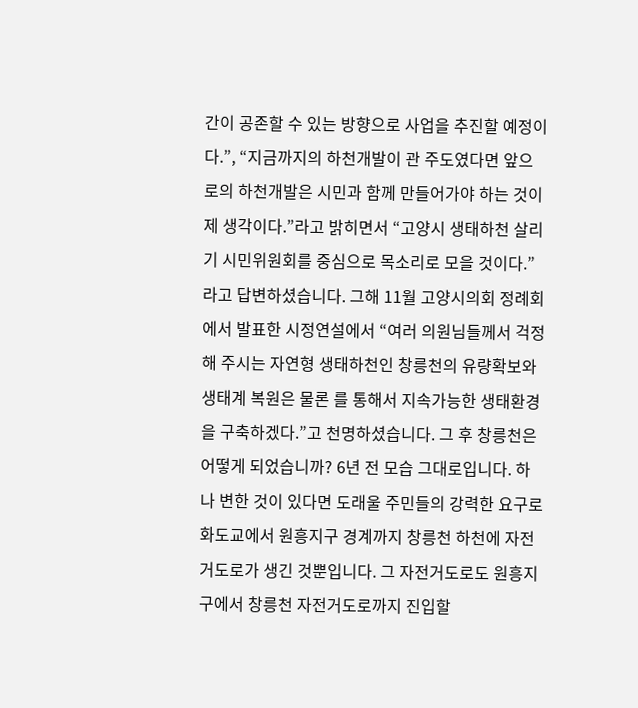간이 공존할 수 있는 방향으로 사업을 추진할 예정이다.”, “지금까지의 하천개발이 관 주도였다면 앞으로의 하천개발은 시민과 함께 만들어가야 하는 것이 제 생각이다.”라고 밝히면서 “고양시 생태하천 살리기 시민위원회를 중심으로 목소리로 모을 것이다.”라고 답변하셨습니다. 그해 11월 고양시의회 정례회에서 발표한 시정연설에서 “여러 의원님들께서 걱정해 주시는 자연형 생태하천인 창릉천의 유량확보와 생태계 복원은 물론 를 통해서 지속가능한 생태환경을 구축하겠다.”고 천명하셨습니다. 그 후 창릉천은 어떻게 되었습니까? 6년 전 모습 그대로입니다. 하나 변한 것이 있다면 도래울 주민들의 강력한 요구로 화도교에서 원흥지구 경계까지 창릉천 하천에 자전거도로가 생긴 것뿐입니다. 그 자전거도로도 원흥지구에서 창릉천 자전거도로까지 진입할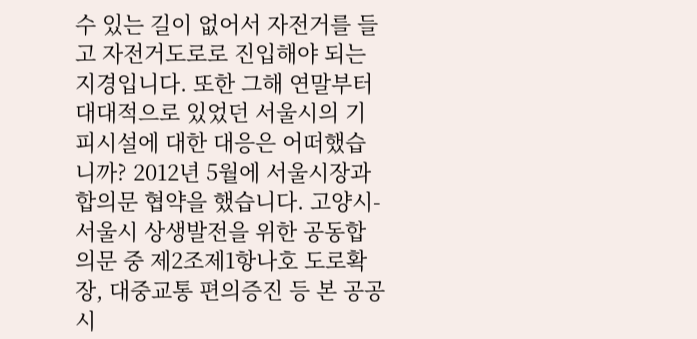수 있는 길이 없어서 자전거를 들고 자전거도로로 진입해야 되는 지경입니다. 또한 그해 연말부터 대대적으로 있었던 서울시의 기피시설에 대한 대응은 어떠했습니까? 2012년 5월에 서울시장과 합의문 협약을 했습니다. 고양시-서울시 상생발전을 위한 공동합의문 중 제2조제1항나호 도로확장, 대중교통 편의증진 등 본 공공시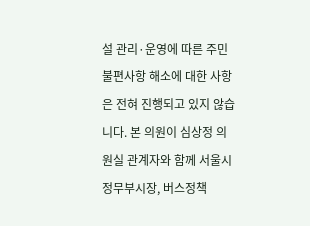설 관리·운영에 따른 주민불편사항 해소에 대한 사항은 전혀 진행되고 있지 않습니다. 본 의원이 심상정 의원실 관계자와 함께 서울시 정무부시장, 버스정책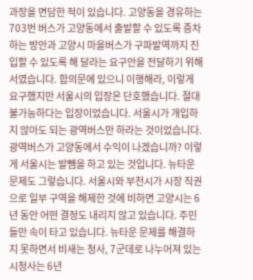과장을 면담한 적이 있습니다. 고양동을 경유하는 703번 버스가 고양동에서 출발할 수 있도록 증차하는 방안과 고양시 마을버스가 구파발역까지 진입할 수 있도록 해 달라는 요구안을 전달하기 위해서였습니다. 합의문에 있으니 이행해라, 이렇게 요구했지만 서울시의 입장은 단호했습니다. 절대 불가능하다는 입장이었습니다. 서울시가 개입하지 않아도 되는 광역버스만 하라는 것이었습니다. 광역버스가 고양동에서 수익이 나겠습니까? 이렇게 서울시는 발뺌을 하고 있는 것입니다. 뉴타운 문제도 그렇습니다. 서울시와 부천시가 시장 직권으로 일부 구역을 해제한 것에 비하면 고양시는 6년 동안 어떤 결정도 내리지 않고 있습니다. 주민들만 속이 타고 있습니다. 뉴타운 문제를 해결하지 못하면서 비새는 청사, 7군데로 나누어져 있는 시청사는 6년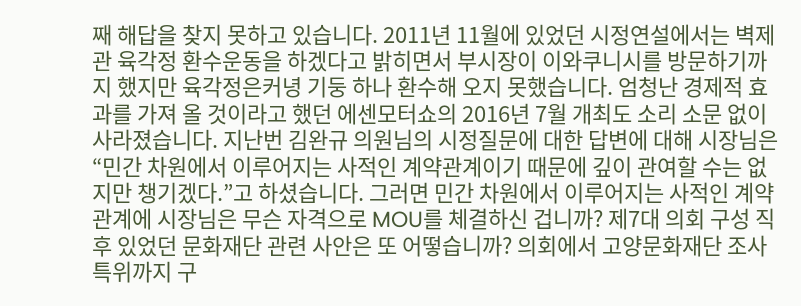째 해답을 찾지 못하고 있습니다. 2011년 11월에 있었던 시정연설에서는 벽제관 육각정 환수운동을 하겠다고 밝히면서 부시장이 이와쿠니시를 방문하기까지 했지만 육각정은커녕 기둥 하나 환수해 오지 못했습니다. 엄청난 경제적 효과를 가져 올 것이라고 했던 에센모터쇼의 2016년 7월 개최도 소리 소문 없이 사라졌습니다. 지난번 김완규 의원님의 시정질문에 대한 답변에 대해 시장님은 “민간 차원에서 이루어지는 사적인 계약관계이기 때문에 깊이 관여할 수는 없지만 챙기겠다.”고 하셨습니다. 그러면 민간 차원에서 이루어지는 사적인 계약관계에 시장님은 무슨 자격으로 MOU를 체결하신 겁니까? 제7대 의회 구성 직후 있었던 문화재단 관련 사안은 또 어떻습니까? 의회에서 고양문화재단 조사특위까지 구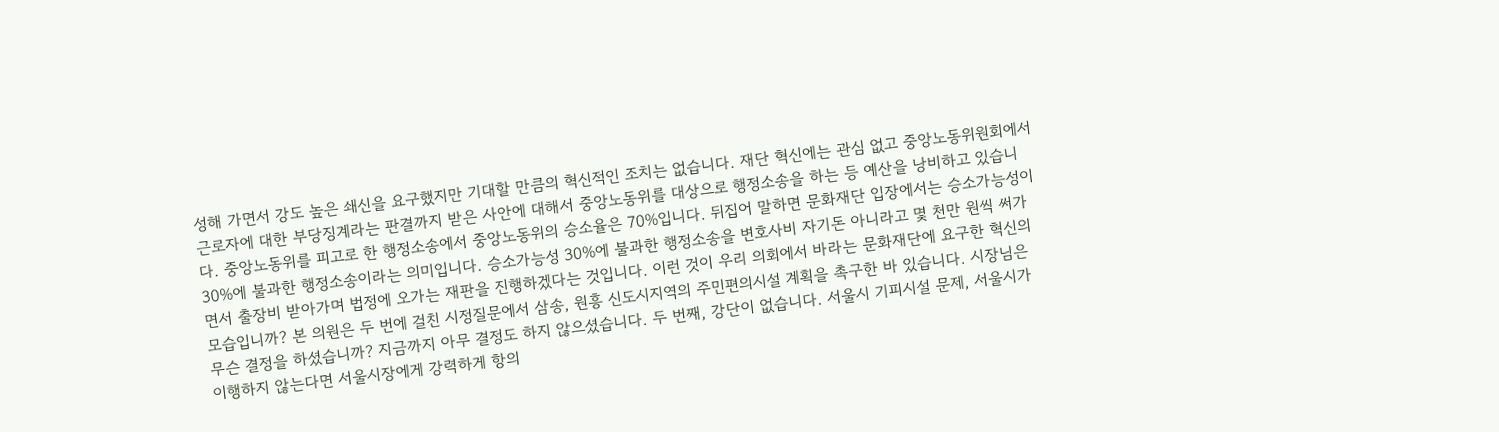성해 가면서 강도 높은 쇄신을 요구했지만 기대할 만큼의 혁신적인 조치는 없습니다. 재단 혁신에는 관심 없고 중앙노동위원회에서 근로자에 대한 부당징계라는 판결까지 받은 사안에 대해서 중앙노동위를 대상으로 행정소송을 하는 등 예산을 낭비하고 있습니다. 중앙노동위를 피고로 한 행정소송에서 중앙노동위의 승소율은 70%입니다. 뒤집어 말하면 문화재단 입장에서는 승소가능성이 30%에 불과한 행정소송이라는 의미입니다. 승소가능성 30%에 불과한 행정소송을 변호사비 자기돈 아니라고 몇 천만 원씩 써가면서 출장비 받아가며 법정에 오가는 재판을 진행하겠다는 것입니다. 이런 것이 우리 의회에서 바라는 문화재단에 요구한 혁신의 모습입니까? 본 의원은 두 번에 걸친 시정질문에서 삼송, 원흥 신도시지역의 주민편의시설 계획을 촉구한 바 있습니다. 시장님은 무슨 결정을 하셨습니까? 지금까지 아무 결정도 하지 않으셨습니다. 두 번째, 강단이 없습니다. 서울시 기피시설 문제, 서울시가 이행하지 않는다면 서울시장에게 강력하게 항의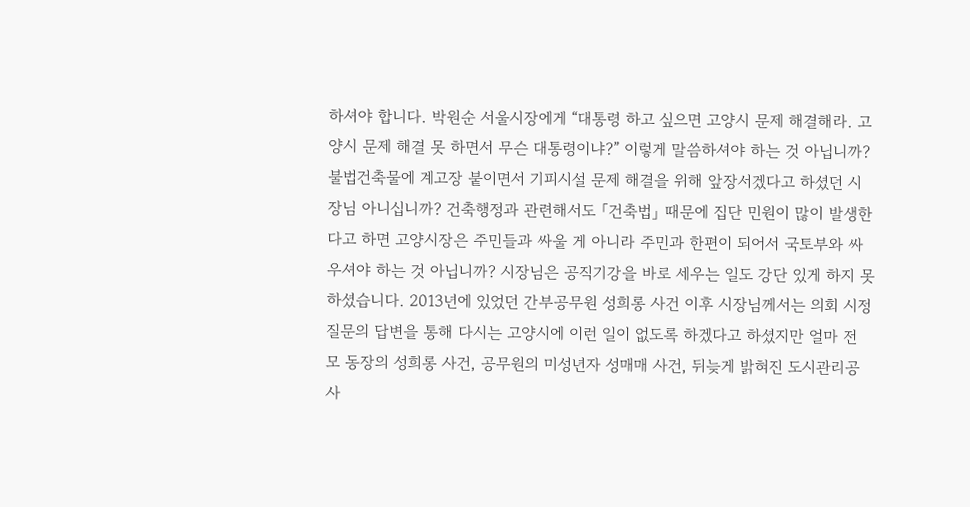하셔야 합니다. 박원순 서울시장에게 “대통령 하고 싶으면 고양시 문제 해결해라. 고양시 문제 해결 못 하면서 무슨 대통령이냐?” 이렇게 말씀하셔야 하는 것 아닙니까? 불법건축물에 계고장 붙이면서 기피시설 문제 해결을 위해 앞장서겠다고 하셨던 시장님 아니십니까? 건축행정과 관련해서도 「건축법」 때문에 집단 민원이 많이 발생한다고 하면 고양시장은 주민들과 싸울 게 아니라 주민과 한편이 되어서 국토부와 싸우셔야 하는 것 아닙니까? 시장님은 공직기강을 바로 세우는 일도 강단 있게 하지 못하셨습니다. 2013년에 있었던 간부공무원 성희롱 사건 이후 시장님께서는 의회 시정질문의 답변을 통해 다시는 고양시에 이런 일이 없도록 하겠다고 하셨지만 얼마 전 모 동장의 성희롱 사건, 공무원의 미성년자 성매매 사건, 뒤늦게 밝혀진 도시관리공사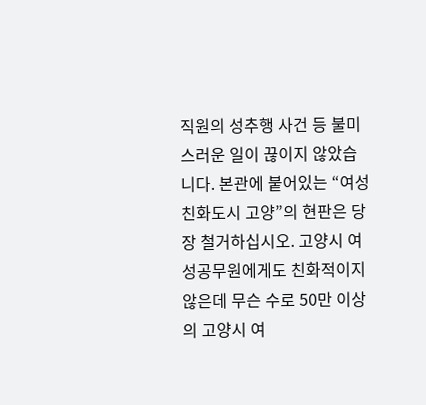직원의 성추행 사건 등 불미스러운 일이 끊이지 않았습니다. 본관에 붙어있는 “여성친화도시 고양”의 현판은 당장 철거하십시오. 고양시 여성공무원에게도 친화적이지 않은데 무슨 수로 50만 이상의 고양시 여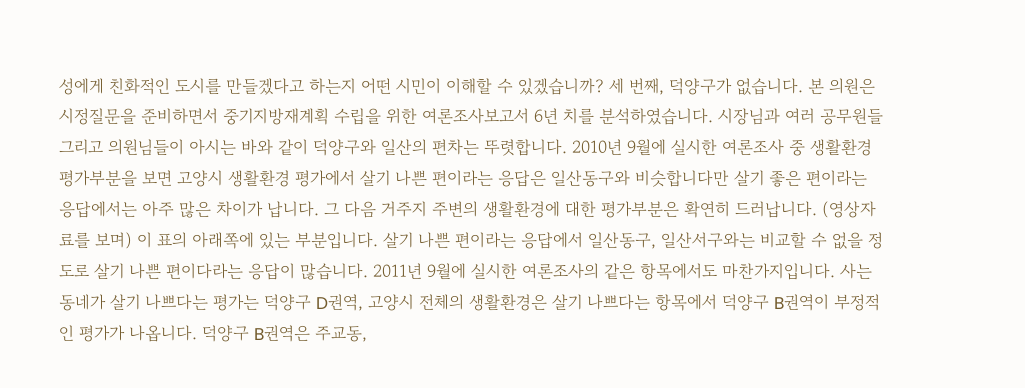성에게 친화적인 도시를 만들겠다고 하는지 어떤 시민이 이해할 수 있겠습니까? 세 번째, 덕양구가 없습니다. 본 의원은 시정질문을 준비하면서 중기지방재계획 수립을 위한 여론조사보고서 6년 치를 분석하였습니다. 시장님과 여러 공무원들 그리고 의원님들이 아시는 바와 같이 덕양구와 일산의 편차는 뚜렷합니다. 2010년 9월에 실시한 여론조사 중 생활환경 평가부분을 보면 고양시 생활환경 평가에서 살기 나쁜 편이라는 응답은 일산동구와 비슷합니다만 살기 좋은 편이라는 응답에서는 아주 많은 차이가 납니다. 그 다음 거주지 주변의 생활환경에 대한 평가부분은 확연히 드러납니다. (영상자료를 보며) 이 표의 아래쪽에 있는 부분입니다. 살기 나쁜 편이라는 응답에서 일산동구, 일산서구와는 비교할 수 없을 정도로 살기 나쁜 편이다라는 응답이 많습니다. 2011년 9월에 실시한 여론조사의 같은 항목에서도 마찬가지입니다. 사는 동네가 살기 나쁘다는 평가는 덕양구 D권역, 고양시 전체의 생활환경은 살기 나쁘다는 항목에서 덕양구 B권역이 부정적인 평가가 나옵니다. 덕양구 B권역은 주교동,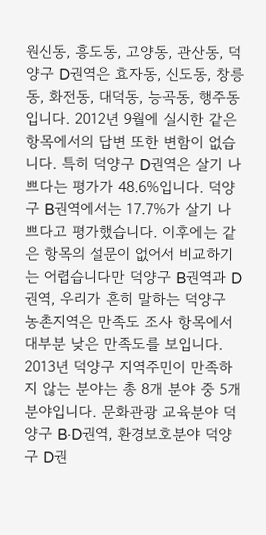원신동, 흥도동, 고양동, 관산동, 덕양구 D권역은 효자동, 신도동, 창릉동, 화전동, 대덕동, 능곡동, 행주동입니다. 2012년 9월에 실시한 같은 항목에서의 답변 또한 변함이 없습니다. 특히 덕양구 D권역은 살기 나쁘다는 평가가 48.6%입니다. 덕양구 B권역에서는 17.7%가 살기 나쁘다고 평가했습니다. 이후에는 같은 항목의 설문이 없어서 비교하기는 어렵습니다만 덕양구 B권역과 D권역, 우리가 흔히 말하는 덕양구 농촌지역은 만족도 조사 항목에서 대부분 낮은 만족도를 보입니다. 2013년 덕양구 지역주민이 만족하지 않는 분야는 총 8개 분야 중 5개 분야입니다. 문화관광 교육분야 덕양구 B·D권역, 환경보호분야 덕양구 D권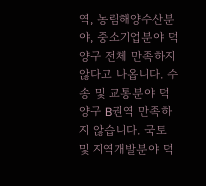역, 농림해양수산분야, 중소기업분야 덕양구 전체 만족하지 않다고 나옵니다. 수송 및 교통분야 덕양구 B권역 만족하지 않습니다. 국토 및 지역개발분야 덕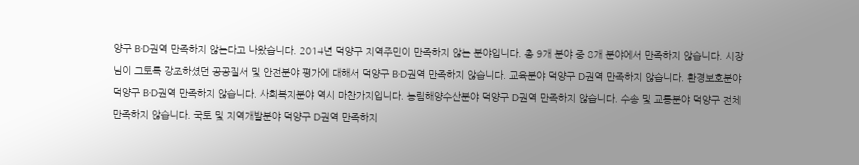양구 B·D권역 만족하지 않는다고 나왔습니다. 2014년 덕양구 지역주민이 만족하지 않는 분야입니다. 총 9개 분야 중 8개 분야에서 만족하지 않습니다. 시장님이 그토록 강조하셨던 공공질서 및 안전분야 평가에 대해서 덕양구 B·D권역 만족하지 않습니다. 교육분야 덕양구 D권역 만족하지 않습니다. 환경보호분야 덕양구 B·D권역 만족하지 않습니다. 사회복지분야 역시 마찬가지입니다. 농림해양수산분야 덕양구 D권역 만족하지 않습니다. 수송 및 교통분야 덕양구 전체 만족하지 않습니다. 국토 및 지역개발분야 덕양구 D권역 만족하지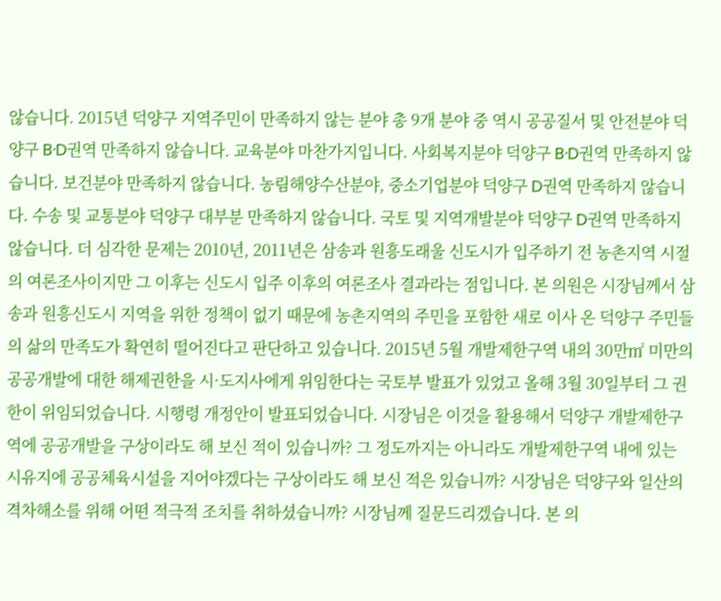않습니다. 2015년 덕양구 지역주민이 만족하지 않는 분야 총 9개 분야 중 역시 공공질서 및 안전분야 덕양구 B·D권역 만족하지 않습니다. 교육분야 마찬가지입니다. 사회복지분야 덕양구 B·D권역 만족하지 않습니다. 보건분야 만족하지 않습니다. 농림해양수산분야, 중소기업분야 덕양구 D권역 만족하지 않습니다. 수송 및 교통분야 덕양구 대부분 만족하지 않습니다. 국토 및 지역개발분야 덕양구 D권역 만족하지 않습니다. 더 심각한 문제는 2010년, 2011년은 삼송과 원흥도래울 신도시가 입주하기 전 농촌지역 시절의 여론조사이지만 그 이후는 신도시 입주 이후의 여론조사 결과라는 점입니다. 본 의원은 시장님께서 삼송과 원흥신도시 지역을 위한 정책이 없기 때문에 농촌지역의 주민을 포함한 새로 이사 온 덕양구 주민들의 삶의 만족도가 확연히 떨어진다고 판단하고 있습니다. 2015년 5월 개발제한구역 내의 30만㎡ 미만의 공공개발에 대한 해제권한을 시·도지사에게 위임한다는 국토부 발표가 있었고 올해 3월 30일부터 그 권한이 위임되었습니다. 시행령 개정안이 발표되었습니다. 시장님은 이것을 활용해서 덕양구 개발제한구역에 공공개발을 구상이라도 해 보신 적이 있습니까? 그 정도까지는 아니라도 개발제한구역 내에 있는 시유지에 공공체육시설을 지어야겠다는 구상이라도 해 보신 적은 있습니까? 시장님은 덕양구와 일산의 격차해소를 위해 어떤 적극적 조치를 취하셨습니까? 시장님께 질문드리겠습니다. 본 의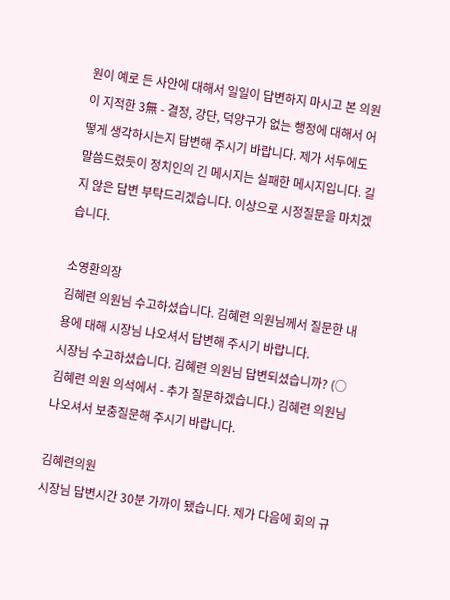원이 예로 든 사안에 대해서 일일이 답변하지 마시고 본 의원이 지적한 3無 - 결정, 강단, 덕양구가 없는 행정에 대해서 어떻게 생각하시는지 답변해 주시기 바랍니다. 제가 서두에도 말씀드렸듯이 정치인의 긴 메시지는 실패한 메시지입니다. 길지 않은 답변 부탁드리겠습니다. 이상으로 시정질문을 마치겠습니다.

소영환의장
김혜련 의원님 수고하셨습니다. 김혜련 의원님께서 질문한 내용에 대해 시장님 나오셔서 답변해 주시기 바랍니다.
시장님 수고하셨습니다. 김혜련 의원님 답변되셨습니까? (○ 김혜련 의원 의석에서 - 추가 질문하겠습니다.) 김혜련 의원님 나오셔서 보충질문해 주시기 바랍니다.

김혜련의원
시장님 답변시간 30분 가까이 됐습니다. 제가 다음에 회의 규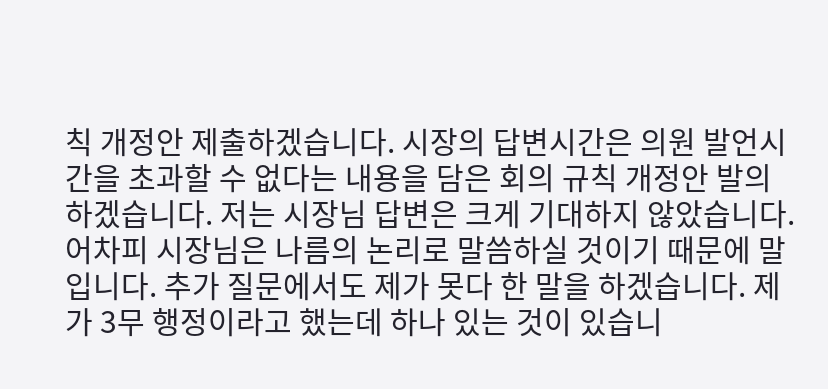칙 개정안 제출하겠습니다. 시장의 답변시간은 의원 발언시간을 초과할 수 없다는 내용을 담은 회의 규칙 개정안 발의하겠습니다. 저는 시장님 답변은 크게 기대하지 않았습니다. 어차피 시장님은 나름의 논리로 말씀하실 것이기 때문에 말입니다. 추가 질문에서도 제가 못다 한 말을 하겠습니다. 제가 3무 행정이라고 했는데 하나 있는 것이 있습니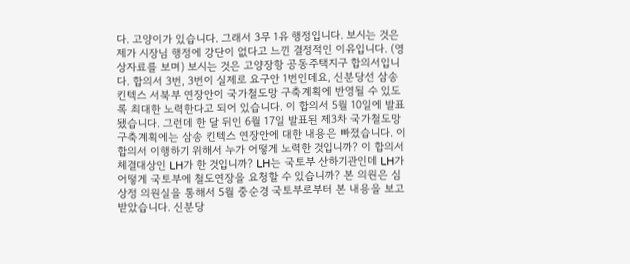다. 고양이가 있습니다. 그래서 3무 1유 행정입니다. 보시는 것은 제가 시장님 행정에 강단이 없다고 느낀 결정적인 이유입니다. (영상자료를 보며) 보시는 것은 고양장항 공동주택지구 합의서입니다. 합의서 3번, 3번이 실제로 요구안 1번인데요, 신분당선 삼송 킨텍스 서북부 연장안이 국가철도망 구축계획에 반영될 수 있도록 최대한 노력한다고 되어 있습니다. 이 합의서 5월 10일에 발표됐습니다. 그런데 한 달 뒤인 6월 17일 발표된 제3차 국가철도망 구축계획에는 삼송 킨텍스 연장안에 대한 내용은 빠졌습니다. 이 합의서 이행하기 위해서 누가 어떻게 노력한 것입니까? 이 합의서 체결대상인 LH가 한 것입니까? LH는 국토부 산하기관인데 LH가 어떻게 국토부에 철도연장을 요청할 수 있습니까? 본 의원은 심상정 의원실을 통해서 5월 중순경 국토부로부터 본 내용을 보고 받았습니다. 신분당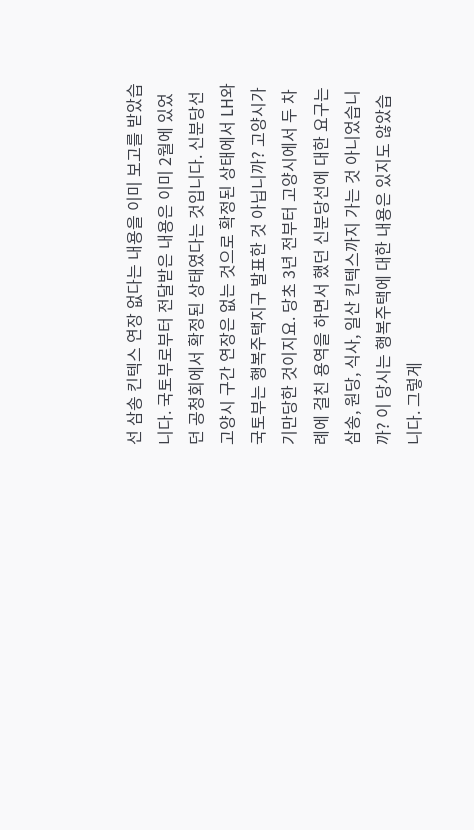선 삼송 킨텍스 연장 없다는 내용을 이미 보고를 받았습니다. 국토부로부터 전달받은 내용은 이미 2월에 있었던 공청회에서 확정된 상태였다는 것입니다. 신분당선 고양시 구간 연장은 없는 것으로 확정된 상태에서 LH와 국토부는 행복주택지구 발표한 것 아닙니까? 고양시가 기만당한 것이지요. 당초 3년 전부터 고양시에서 두 차례에 걸친 용역을 하면서 했던 신분당선에 대한 요구는 삼송, 원당, 식사, 일산 킨텍스까지 가는 것 아니었습니까? 이 당시는 행복주택에 대한 내용은 있지도 않았습니다. 그렇게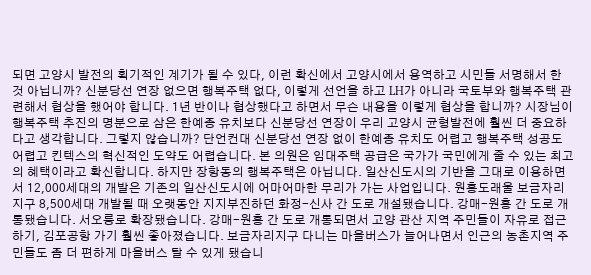되면 고양시 발전의 획기적인 계기가 될 수 있다, 이런 확신에서 고양시에서 용역하고 시민들 서명해서 한 것 아닙니까? 신분당선 연장 없으면 행복주택 없다, 이렇게 선언을 하고 LH가 아니라 국토부와 행복주택 관련해서 협상을 했어야 합니다. 1년 반이나 협상했다고 하면서 무슨 내용을 이렇게 협상을 합니까? 시장님이 행복주택 추진의 명분으로 삼은 한예종 유치보다 신분당선 연장이 우리 고양시 균형발전에 훨씬 더 중요하다고 생각합니다. 그렇지 않습니까? 단언컨대 신분당선 연장 없이 한예종 유치도 어렵고 행복주택 성공도 어렵고 킨텍스의 혁신적인 도약도 어렵습니다. 본 의원은 임대주택 공급은 국가가 국민에게 줄 수 있는 최고의 혜택이라고 확신합니다. 하지만 장항동의 행복주택은 아닙니다. 일산신도시의 기반을 그대로 이용하면서 12,000세대의 개발은 기존의 일산신도시에 어마어마한 무리가 가는 사업입니다. 원흥도래울 보금자리지구 8,500세대 개발될 때 오랫동안 지지부진하던 화정-신사 간 도로 개설됐습니다. 강매-원흥 간 도로 개통됐습니다. 서오릉로 확장됐습니다. 강매-원흥 간 도로 개통되면서 고양 관산 지역 주민들이 자유로 접근하기, 김포공항 가기 훨씬 좋아졌습니다. 보금자리지구 다니는 마을버스가 늘어나면서 인근의 농촌지역 주민들도 좀 더 편하게 마을버스 탈 수 있게 됐습니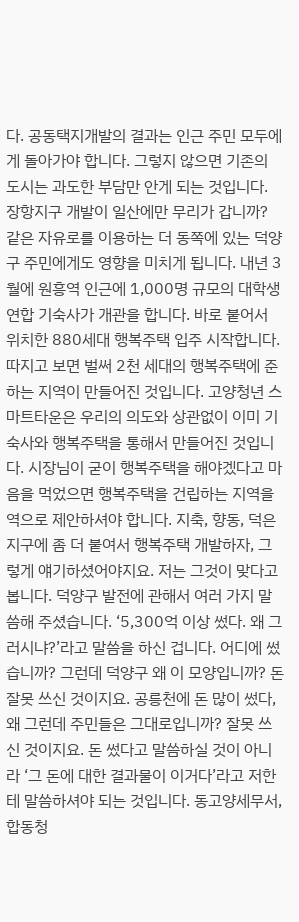다. 공동택지개발의 결과는 인근 주민 모두에게 돌아가야 합니다. 그렇지 않으면 기존의 도시는 과도한 부담만 안게 되는 것입니다. 장항지구 개발이 일산에만 무리가 갑니까? 같은 자유로를 이용하는 더 동쪽에 있는 덕양구 주민에게도 영향을 미치게 됩니다. 내년 3월에 원흥역 인근에 1,000명 규모의 대학생 연합 기숙사가 개관을 합니다. 바로 붙어서 위치한 880세대 행복주택 입주 시작합니다. 따지고 보면 벌써 2천 세대의 행복주택에 준하는 지역이 만들어진 것입니다. 고양청년 스마트타운은 우리의 의도와 상관없이 이미 기숙사와 행복주택을 통해서 만들어진 것입니다. 시장님이 굳이 행복주택을 해야겠다고 마음을 먹었으면 행복주택을 건립하는 지역을 역으로 제안하셔야 합니다. 지축, 향동, 덕은지구에 좀 더 붙여서 행복주택 개발하자, 그렇게 얘기하셨어야지요. 저는 그것이 맞다고 봅니다. 덕양구 발전에 관해서 여러 가지 말씀해 주셨습니다. ‘5,300억 이상 썼다. 왜 그러시냐?’라고 말씀을 하신 겁니다. 어디에 썼습니까? 그런데 덕양구 왜 이 모양입니까? 돈 잘못 쓰신 것이지요. 공릉천에 돈 많이 썼다, 왜 그런데 주민들은 그대로입니까? 잘못 쓰신 것이지요. 돈 썼다고 말씀하실 것이 아니라 ‘그 돈에 대한 결과물이 이거다’라고 저한테 말씀하셔야 되는 것입니다. 동고양세무서, 합동청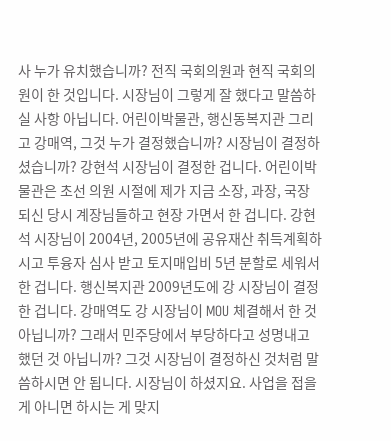사 누가 유치했습니까? 전직 국회의원과 현직 국회의원이 한 것입니다. 시장님이 그렇게 잘 했다고 말씀하실 사항 아닙니다. 어린이박물관, 행신동복지관 그리고 강매역, 그것 누가 결정했습니까? 시장님이 결정하셨습니까? 강현석 시장님이 결정한 겁니다. 어린이박물관은 초선 의원 시절에 제가 지금 소장, 과장, 국장 되신 당시 계장님들하고 현장 가면서 한 겁니다. 강현석 시장님이 2004년, 2005년에 공유재산 취득계획하시고 투융자 심사 받고 토지매입비 5년 분할로 세워서 한 겁니다. 행신복지관 2009년도에 강 시장님이 결정한 겁니다. 강매역도 강 시장님이 MOU 체결해서 한 것 아닙니까? 그래서 민주당에서 부당하다고 성명내고 했던 것 아닙니까? 그것 시장님이 결정하신 것처럼 말씀하시면 안 됩니다. 시장님이 하셨지요. 사업을 접을 게 아니면 하시는 게 맞지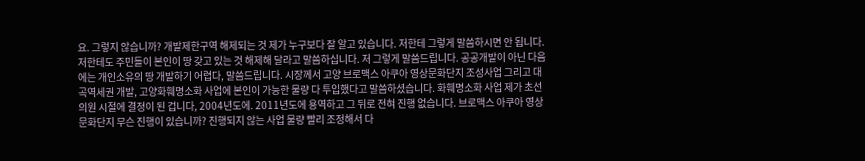요. 그렇지 않습니까? 개발제한구역 해제되는 것 제가 누구보다 잘 알고 있습니다. 저한테 그렇게 말씀하시면 안 됩니다. 저한테도 주민들이 본인이 땅 갖고 있는 것 해제해 달라고 말씀하십니다. 저 그렇게 말씀드립니다. 공공개발이 아닌 다음에는 개인소유의 땅 개발하기 어렵다, 말씀드립니다. 시장께서 고양 브로맥스 아쿠아 영상문화단지 조성사업 그리고 대곡역세권 개발, 고양화훼명소화 사업에 본인이 가능한 물량 다 투입했다고 말씀하셨습니다. 화훼명소화 사업 제가 초선 의원 시절에 결정이 된 겁니다, 2004년도에. 2011년도에 용역하고 그 뒤로 전혀 진행 없습니다. 브로맥스 아쿠아 영상문화단지 무슨 진행이 있습니까? 진행되지 않는 사업 물량 빨리 조정해서 다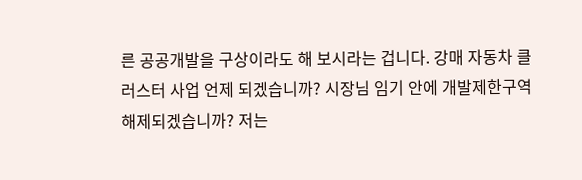른 공공개발을 구상이라도 해 보시라는 겁니다. 강매 자동차 클러스터 사업 언제 되겠습니까? 시장님 임기 안에 개발제한구역 해제되겠습니까? 저는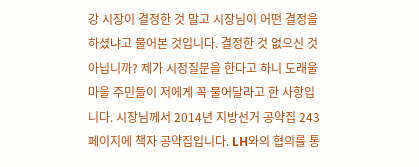강 시장이 결정한 것 말고 시장님이 어떤 결정을 하셨냐고 물어본 것입니다. 결정한 것 없으신 것 아닙니까? 제가 시정질문을 한다고 하니 도래울마을 주민들이 저에게 꼭 물어달라고 한 사항입니다. 시장님께서 2014년 지방선거 공약집 243페이지에 책자 공약집입니다. LH와의 협의를 통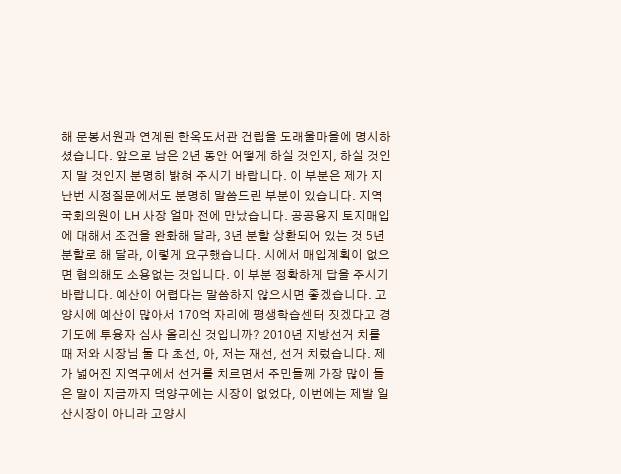해 문봉서원과 연계된 한옥도서관 건립을 도래울마을에 명시하셨습니다. 앞으로 남은 2년 동안 어떻게 하실 것인지, 하실 것인지 말 것인지 분명히 밝혀 주시기 바랍니다. 이 부분은 제가 지난번 시정질문에서도 분명히 말씀드린 부분이 있습니다. 지역국회의원이 LH 사장 얼마 전에 만났습니다. 공공용지 토지매입에 대해서 조건을 완화해 달라, 3년 분할 상환되어 있는 것 5년 분할로 해 달라, 이렇게 요구했습니다. 시에서 매입계획이 없으면 협의해도 소용없는 것입니다. 이 부분 정확하게 답을 주시기 바랍니다. 예산이 어렵다는 말씀하지 않으시면 좋겠습니다. 고양시에 예산이 많아서 170억 자리에 평생학습센터 짓겠다고 경기도에 투융자 심사 올리신 것입니까? 2010년 지방선거 치를 때 저와 시장님 둘 다 초선, 아, 저는 재선, 선거 치렀습니다. 제가 넓어진 지역구에서 선거를 치르면서 주민들께 가장 많이 들은 말이 지금까지 덕양구에는 시장이 없었다, 이번에는 제발 일산시장이 아니라 고양시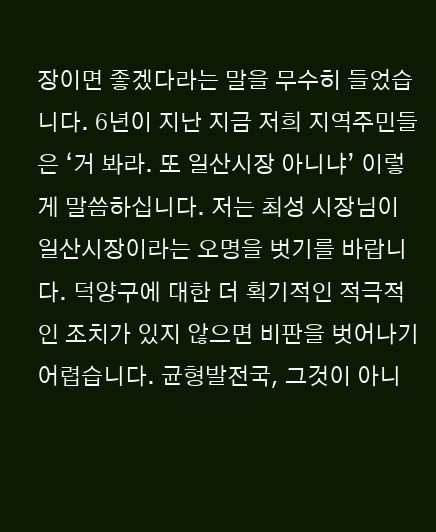장이면 좋겠다라는 말을 무수히 들었습니다. 6년이 지난 지금 저희 지역주민들은 ‘거 봐라. 또 일산시장 아니냐’ 이렇게 말씀하십니다. 저는 최성 시장님이 일산시장이라는 오명을 벗기를 바랍니다. 덕양구에 대한 더 획기적인 적극적인 조치가 있지 않으면 비판을 벗어나기 어렵습니다. 균형발전국, 그것이 아니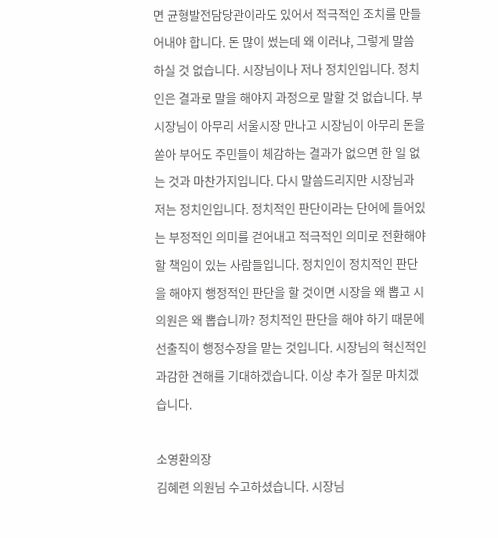면 균형발전담당관이라도 있어서 적극적인 조치를 만들어내야 합니다. 돈 많이 썼는데 왜 이러냐, 그렇게 말씀하실 것 없습니다. 시장님이나 저나 정치인입니다. 정치인은 결과로 말을 해야지 과정으로 말할 것 없습니다. 부시장님이 아무리 서울시장 만나고 시장님이 아무리 돈을 쏟아 부어도 주민들이 체감하는 결과가 없으면 한 일 없는 것과 마찬가지입니다. 다시 말씀드리지만 시장님과 저는 정치인입니다. 정치적인 판단이라는 단어에 들어있는 부정적인 의미를 걷어내고 적극적인 의미로 전환해야 할 책임이 있는 사람들입니다. 정치인이 정치적인 판단을 해야지 행정적인 판단을 할 것이면 시장을 왜 뽑고 시의원은 왜 뽑습니까? 정치적인 판단을 해야 하기 때문에 선출직이 행정수장을 맡는 것입니다. 시장님의 혁신적인 과감한 견해를 기대하겠습니다. 이상 추가 질문 마치겠습니다.

소영환의장
김혜련 의원님 수고하셨습니다. 시장님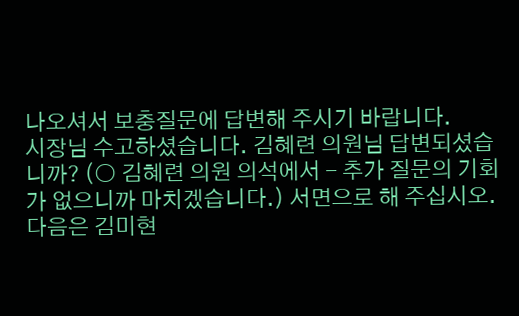나오셔서 보충질문에 답변해 주시기 바랍니다.
시장님 수고하셨습니다. 김혜련 의원님 답변되셨습니까? (○ 김혜련 의원 의석에서 - 추가 질문의 기회가 없으니까 마치겠습니다.) 서면으로 해 주십시오. 다음은 김미현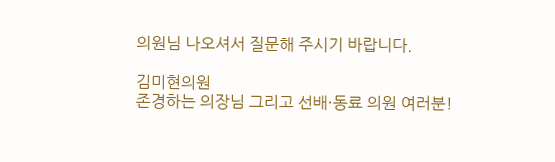의원님 나오셔서 질문해 주시기 바랍니다.

김미현의원
존경하는 의장님 그리고 선배·동료 의원 여러분!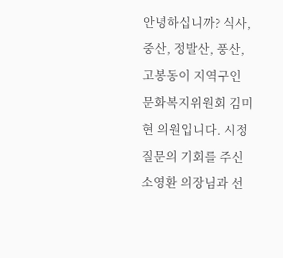안녕하십니까? 식사, 중산, 정발산, 풍산, 고봉동이 지역구인 문화복지위원회 김미현 의원입니다. 시정질문의 기회를 주신 소영환 의장님과 선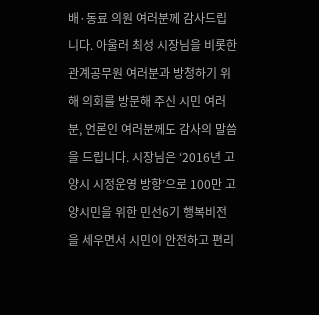배·동료 의원 여러분께 감사드립니다. 아울러 최성 시장님을 비롯한 관계공무원 여러분과 방청하기 위해 의회를 방문해 주신 시민 여러분, 언론인 여러분께도 감사의 말씀을 드립니다. 시장님은 ‘2016년 고양시 시정운영 방향’으로 100만 고양시민을 위한 민선6기 행복비전을 세우면서 시민이 안전하고 편리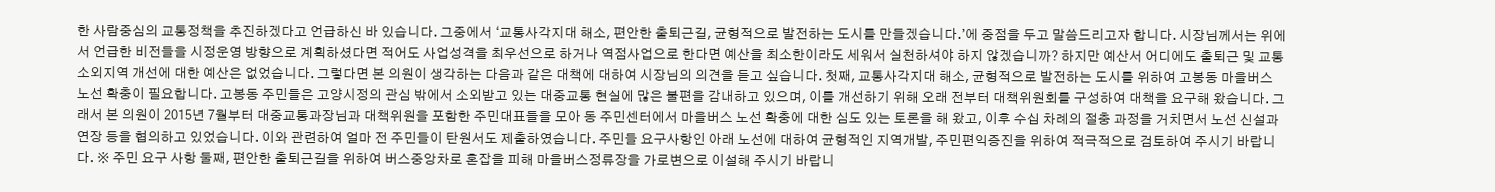한 사람중심의 교통정책을 추진하겠다고 언급하신 바 있습니다. 그중에서 ‘교통사각지대 해소, 편안한 출퇴근길, 균형적으로 발전하는 도시를 만들겠습니다.’에 중점을 두고 말씀드리고자 합니다. 시장님께서는 위에서 언급한 비전들을 시정운영 방향으로 계획하셨다면 적어도 사업성격을 최우선으로 하거나 역점사업으로 한다면 예산을 최소한이라도 세워서 실천하셔야 하지 않겠습니까? 하지만 예산서 어디에도 출퇴근 및 교통소외지역 개선에 대한 예산은 없었습니다. 그렇다면 본 의원이 생각하는 다음과 같은 대책에 대하여 시장님의 의견을 듣고 싶습니다. 첫째, 교통사각지대 해소, 균형적으로 발전하는 도시를 위하여 고봉동 마을버스 노선 확충이 필요합니다. 고봉동 주민들은 고양시정의 관심 밖에서 소외받고 있는 대중교통 현실에 많은 불편을 감내하고 있으며, 이를 개선하기 위해 오래 전부터 대책위원회를 구성하여 대책을 요구해 왔습니다. 그래서 본 의원이 2015년 7월부터 대중교통과장님과 대책위원을 포함한 주민대표들을 모아 동 주민센터에서 마을버스 노선 확충에 대한 심도 있는 토론을 해 왔고, 이후 수십 차례의 절충 과정을 거치면서 노선 신설과 연장 등을 협의하고 있었습니다. 이와 관련하여 얼마 전 주민들이 탄원서도 제출하였습니다. 주민들 요구사항인 아래 노선에 대하여 균형적인 지역개발, 주민편익증진을 위하여 적극적으로 검토하여 주시기 바랍니다. ※ 주민 요구 사항 둘째, 편안한 출퇴근길을 위하여 버스중앙차로 혼잡을 피해 마을버스정류장을 가로변으로 이설해 주시기 바랍니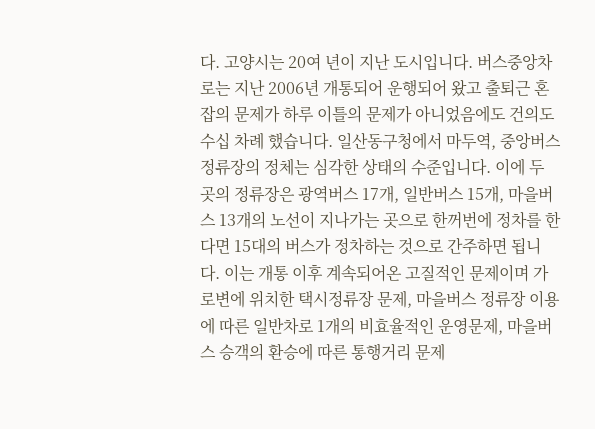다. 고양시는 20여 년이 지난 도시입니다. 버스중앙차로는 지난 2006년 개통되어 운행되어 왔고 출퇴근 혼잡의 문제가 하루 이틀의 문제가 아니었음에도 건의도 수십 차례 했습니다. 일산동구청에서 마두역, 중앙버스정류장의 정체는 심각한 상태의 수준입니다. 이에 두 곳의 정류장은 광역버스 17개, 일반버스 15개, 마을버스 13개의 노선이 지나가는 곳으로 한꺼번에 정차를 한다면 15대의 버스가 정차하는 것으로 간주하면 됩니다. 이는 개통 이후 계속되어온 고질적인 문제이며 가로변에 위치한 택시정류장 문제, 마을버스 정류장 이용에 따른 일반차로 1개의 비효율적인 운영문제, 마을버스 승객의 환승에 따른 통행거리 문제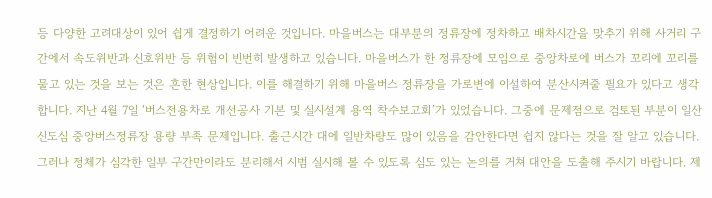등 다양한 고려대상이 있어 쉽게 결정하기 어려운 것입니다. 마을버스는 대부분의 정류장에 정차하고 배차시간을 맞추기 위해 사거리 구간에서 속도위반과 신호위반 등 위험이 빈번히 발생하고 있습니다. 마을버스가 한 정류장에 모임으로 중앙차로에 버스가 꼬리에 꼬리를 물고 있는 것을 보는 것은 흔한 현상입니다. 이를 해결하기 위해 마을버스 정류장을 가로변에 이설하여 분산시켜줄 필요가 있다고 생각합니다. 지난 4월 7일 ‘버스전용차로 개선공사 기본 및 실시설계 용역 착수보고회’가 있었습니다. 그중에 문제점으로 검토된 부분이 일산신도심 중앙버스정류장 용량 부족 문제입니다. 출근시간 대에 일반차량도 많이 있음을 감안한다면 쉽지 않다는 것을 잘 알고 있습니다. 그러나 정체가 심각한 일부 구간만이라도 분리해서 시범 실시해 볼 수 있도록 심도 있는 논의를 거쳐 대안을 도출해 주시기 바랍니다. 제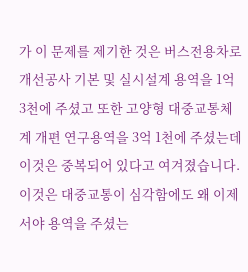가 이 문제를 제기한 것은 버스전용차로 개선공사 기본 및 실시설계 용역을 1억 3천에 주셨고 또한 고양형 대중교통체계 개편 연구용역을 3억 1천에 주셨는데 이것은 중복되어 있다고 여겨졌습니다. 이것은 대중교통이 심각함에도 왜 이제서야 용역을 주셨는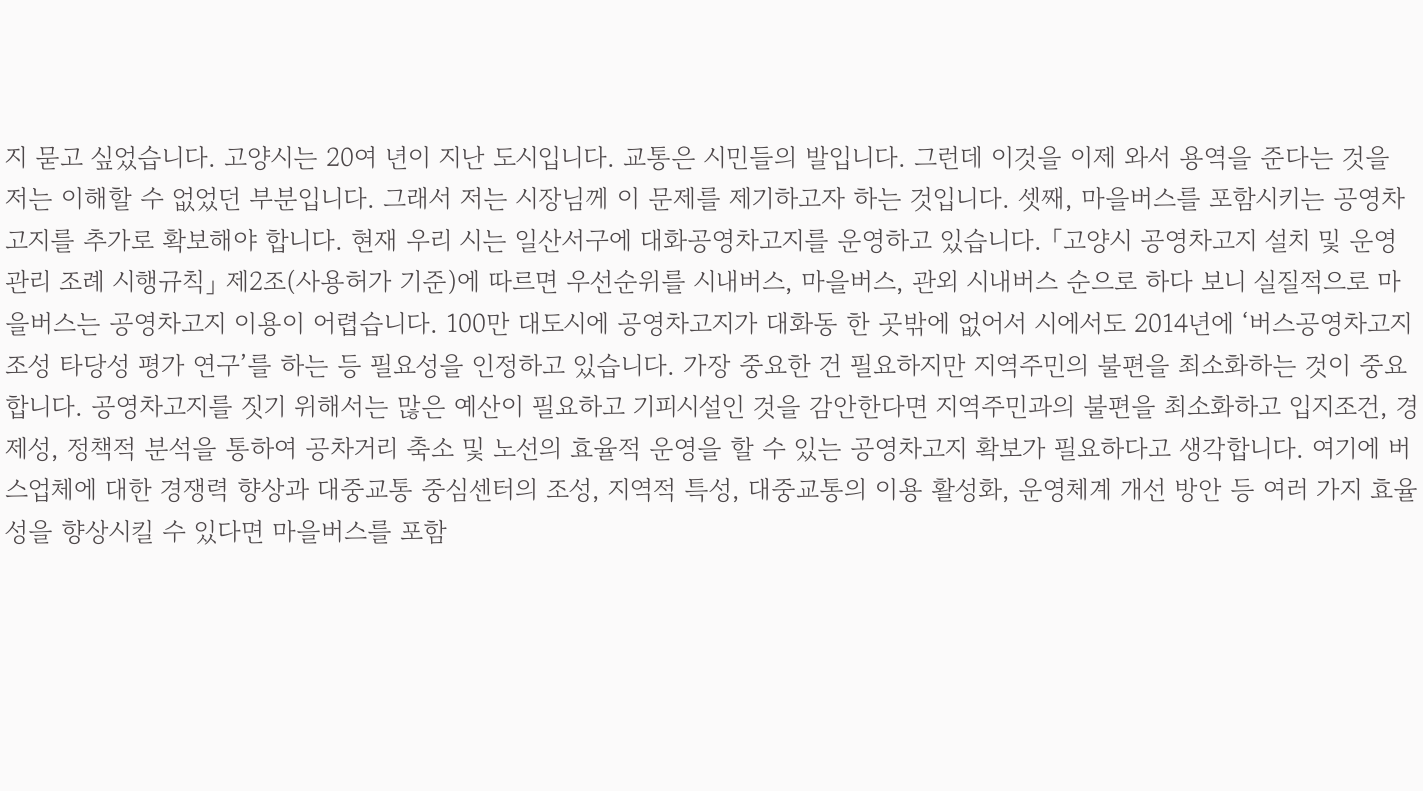지 묻고 싶었습니다. 고양시는 20여 년이 지난 도시입니다. 교통은 시민들의 발입니다. 그런데 이것을 이제 와서 용역을 준다는 것을 저는 이해할 수 없었던 부분입니다. 그래서 저는 시장님께 이 문제를 제기하고자 하는 것입니다. 셋째, 마을버스를 포함시키는 공영차고지를 추가로 확보해야 합니다. 현재 우리 시는 일산서구에 대화공영차고지를 운영하고 있습니다. 「고양시 공영차고지 설치 및 운영관리 조례 시행규칙」 제2조(사용허가 기준)에 따르면 우선순위를 시내버스, 마을버스, 관외 시내버스 순으로 하다 보니 실질적으로 마을버스는 공영차고지 이용이 어렵습니다. 100만 대도시에 공영차고지가 대화동 한 곳밖에 없어서 시에서도 2014년에 ‘버스공영차고지 조성 타당성 평가 연구’를 하는 등 필요성을 인정하고 있습니다. 가장 중요한 건 필요하지만 지역주민의 불편을 최소화하는 것이 중요합니다. 공영차고지를 짓기 위해서는 많은 예산이 필요하고 기피시설인 것을 감안한다면 지역주민과의 불편을 최소화하고 입지조건, 경제성, 정책적 분석을 통하여 공차거리 축소 및 노선의 효율적 운영을 할 수 있는 공영차고지 확보가 필요하다고 생각합니다. 여기에 버스업체에 대한 경쟁력 향상과 대중교통 중심센터의 조성, 지역적 특성, 대중교통의 이용 활성화, 운영체계 개선 방안 등 여러 가지 효율성을 향상시킬 수 있다면 마을버스를 포함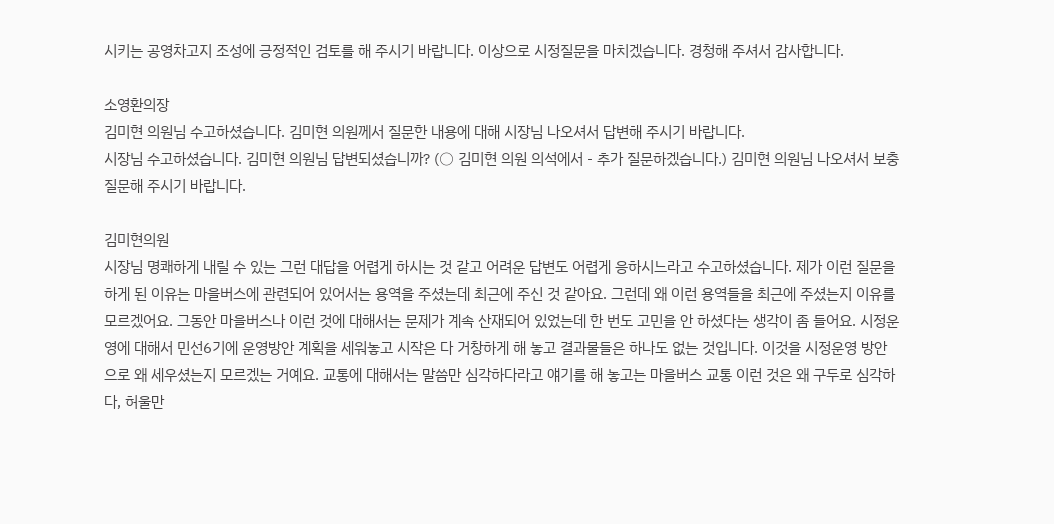시키는 공영차고지 조성에 긍정적인 검토를 해 주시기 바랍니다. 이상으로 시정질문을 마치겠습니다. 경청해 주셔서 감사합니다.

소영환의장
김미현 의원님 수고하셨습니다. 김미현 의원께서 질문한 내용에 대해 시장님 나오셔서 답변해 주시기 바랍니다.
시장님 수고하셨습니다. 김미현 의원님 답변되셨습니까? (○ 김미현 의원 의석에서 - 추가 질문하겠습니다.) 김미현 의원님 나오셔서 보충질문해 주시기 바랍니다.

김미현의원
시장님 명쾌하게 내릴 수 있는 그런 대답을 어렵게 하시는 것 같고 어려운 답변도 어렵게 응하시느라고 수고하셨습니다. 제가 이런 질문을 하게 된 이유는 마을버스에 관련되어 있어서는 용역을 주셨는데 최근에 주신 것 같아요. 그런데 왜 이런 용역들을 최근에 주셨는지 이유를 모르겠어요. 그동안 마을버스나 이런 것에 대해서는 문제가 계속 산재되어 있었는데 한 번도 고민을 안 하셨다는 생각이 좀 들어요. 시정운영에 대해서 민선6기에 운영방안 계획을 세워놓고 시작은 다 거창하게 해 놓고 결과물들은 하나도 없는 것입니다. 이것을 시정운영 방안으로 왜 세우셨는지 모르겠는 거예요. 교통에 대해서는 말씀만 심각하다라고 얘기를 해 놓고는 마을버스 교통 이런 것은 왜 구두로 심각하다, 허울만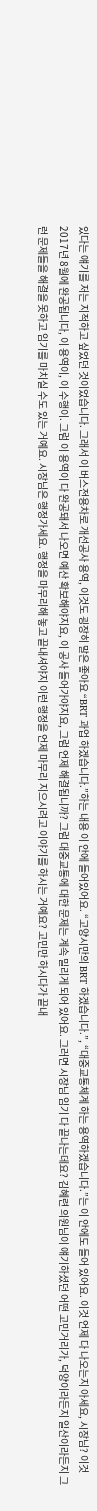있다는 얘기를 저는 지적하고 싶었던 것이었습니다. 그래서 이 버스전용차로 개선공사 용역, 이것도 굉장히 말은 좋아요 “BRT 과업 하겠습니다.”하는 내용 이 안에 들어있어요. “고양시만의 BRT 하겠습니다.”, “대중교통체계 하는 용역하겠습니다.”는 이 안에도 들어 있어요. 이것 언제 다 나오는지 아세요, 시장님? 이것 2017년 8월에 완공됩니다, 이 용역이, 이 수행이. 그럼 이 용역이 다 완공돼서 나오면 예산 확보해야지요, 이 공사 들어가야지요, 그럼 언제 해결됩니까? 그럼 대중교통에 대한 문제는 계속 밀리게 되어 있어요. 그러면 시장님 임기 다 끝나는데요? 김혜련 의원님이 얘기하셨던 어떤 고민거리가, 덕양이라든지 일산이라든지 그런 문제들을 해결을 못하고 임기를 마치실 수도 있는 거예요. 시장님은 행정가세요. 행정을 마무리해 놓고 끝내셔야지 이런 행정을 언제 마무리 지으시려고 이야기를 하시는 거예요? 고민만 하시다가 끝내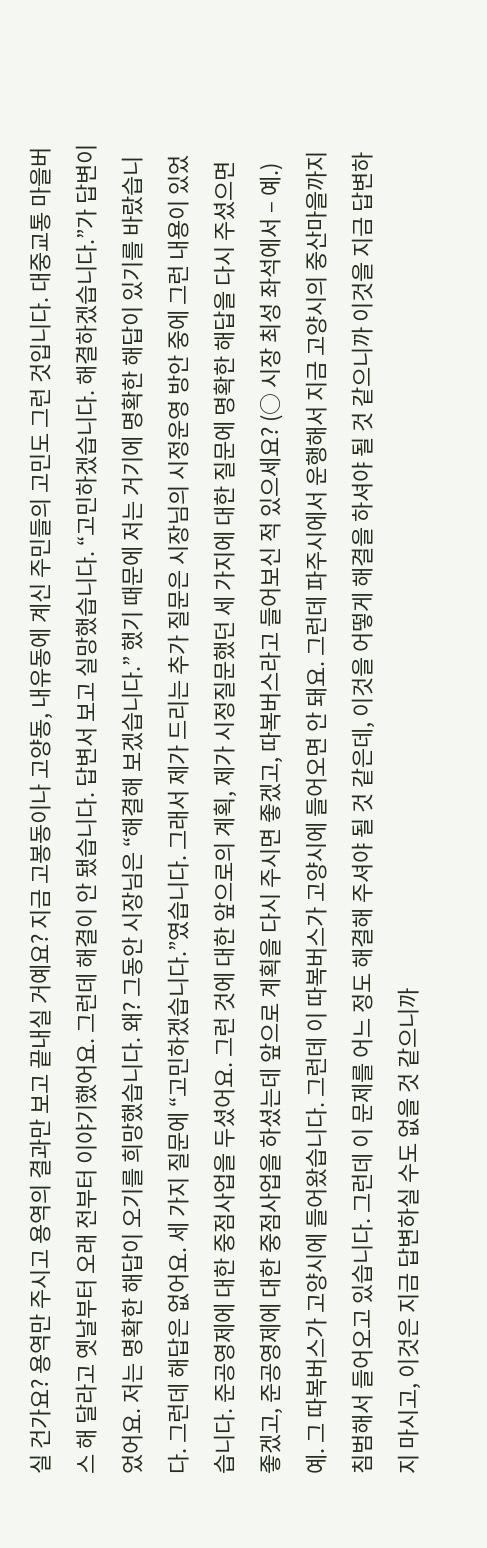실 건가요? 용역만 주시고 용역의 결과만 보고 끝내실 거예요? 지금 고봉동이나 고양동, 내유동에 계신 주민들의 고민도 그런 것입니다. 대중교통 마을버스 해 달라고 옛날부터 오래 전부터 이야기했어요. 그런데 해결이 안 됐습니다. 답변서 보고 실망했습니다. “고민하겠습니다. 해결하겠습니다.”가 답변이었어요. 저는 명확한 해답이 오기를 희망했습니다. 왜? 그동안 시장님은 “해결해 보겠습니다.” 했기 때문에 저는 거기에 명확한 해답이 있기를 바랐습니다. 그런데 해답은 없어요. 세 가지 질문에 “고민하겠습니다.”였습니다. 그래서 제가 드리는 추가 질문은 시장님의 시정운영 방안 중에 그런 내용이 있었습니다. 준공영제에 대한 중점사업을 두셨어요. 그런 것에 대한 앞으로의 계획, 제가 시정질문했던 세 가지에 대한 질문에 명확한 해답을 다시 주셨으면 좋겠고, 준공영제에 대한 중점사업을 하셨는데 앞으로 계획을 다시 주시면 좋겠고, 따복버스라고 들어보신 적 있으세요? (○ 시장 최성 좌석에서 – 예.) 예. 그 따복버스가 고양시에 들어왔습니다. 그런데 이 따복버스가 고양시에 들어오면 안 돼요. 그런데 파주시에서 운행해서 지금 고양시의 중산마을까지 침범해서 들어오고 있습니다. 그런데 이 문제를 어느 정도 해결해 주셔야 될 것 같은데, 이것을 어떻게 해결을 하셔야 될 것 같으니까 이것을 지금 답변하지 마시고, 이것은 지금 답변하실 수도 없을 것 같으니까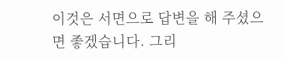이것은 서면으로 답변을 해 주셨으면 좋겠습니다. 그리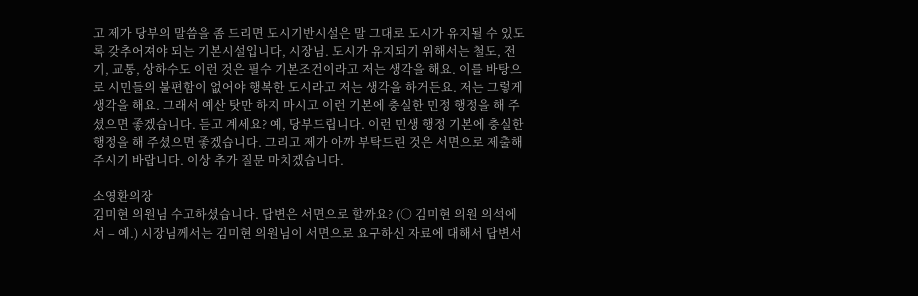고 제가 당부의 말씀을 좀 드리면 도시기반시설은 말 그대로 도시가 유지될 수 있도록 갖추어져야 되는 기본시설입니다, 시장님. 도시가 유지되기 위해서는 철도, 전기, 교통, 상하수도 이런 것은 필수 기본조건이라고 저는 생각을 해요. 이를 바탕으로 시민들의 불편함이 없어야 행복한 도시라고 저는 생각을 하거든요. 저는 그렇게 생각을 해요. 그래서 예산 탓만 하지 마시고 이런 기본에 충실한 민정 행정을 해 주셨으면 좋겠습니다. 듣고 계세요? 예, 당부드립니다. 이런 민생 행정 기본에 충실한 행정을 해 주셨으면 좋겠습니다. 그리고 제가 아까 부탁드린 것은 서면으로 제출해 주시기 바랍니다. 이상 추가 질문 마치겠습니다.

소영환의장
김미현 의원님 수고하셨습니다. 답변은 서면으로 할까요? (○ 김미현 의원 의석에서 – 예.) 시장님께서는 김미현 의원님이 서면으로 요구하신 자료에 대해서 답변서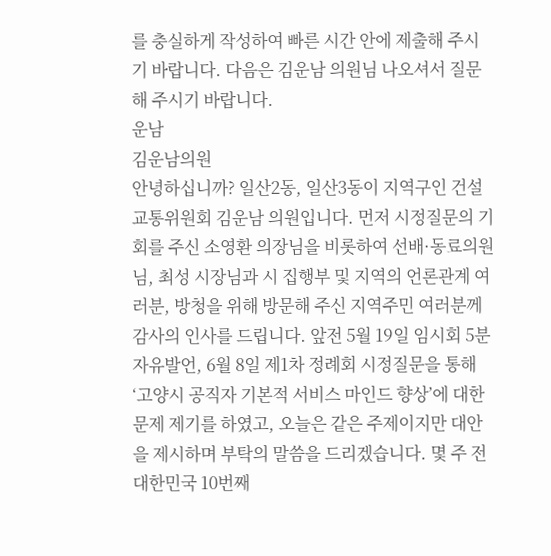를 충실하게 작성하여 빠른 시간 안에 제출해 주시기 바랍니다. 다음은 김운남 의원님 나오셔서 질문해 주시기 바랍니다.
운남
김운남의원
안녕하십니까? 일산2동, 일산3동이 지역구인 건설교통위원회 김운남 의원입니다. 먼저 시정질문의 기회를 주신 소영환 의장님을 비롯하여 선배·동료의원님, 최성 시장님과 시 집행부 및 지역의 언론관계 여러분, 방청을 위해 방문해 주신 지역주민 여러분께 감사의 인사를 드립니다. 앞전 5월 19일 임시회 5분 자유발언, 6월 8일 제1차 정례회 시정질문을 통해 ‘고양시 공직자 기본적 서비스 마인드 향상’에 대한 문제 제기를 하였고, 오늘은 같은 주제이지만 대안을 제시하며 부탁의 말씀을 드리겠습니다. 몇 주 전 대한민국 10번째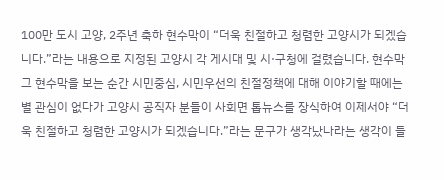100만 도시 고양, 2주년 축하 현수막이 “더욱 친절하고 청렴한 고양시가 되겠습니다.”라는 내용으로 지정된 고양시 각 게시대 및 시·구청에 걸렸습니다. 현수막 그 현수막을 보는 순간 시민중심, 시민우선의 친절정책에 대해 이야기할 때에는 별 관심이 없다가 고양시 공직자 분들이 사회면 톱뉴스를 장식하여 이제서야 “더욱 친절하고 청렴한 고양시가 되겠습니다.”라는 문구가 생각났나라는 생각이 들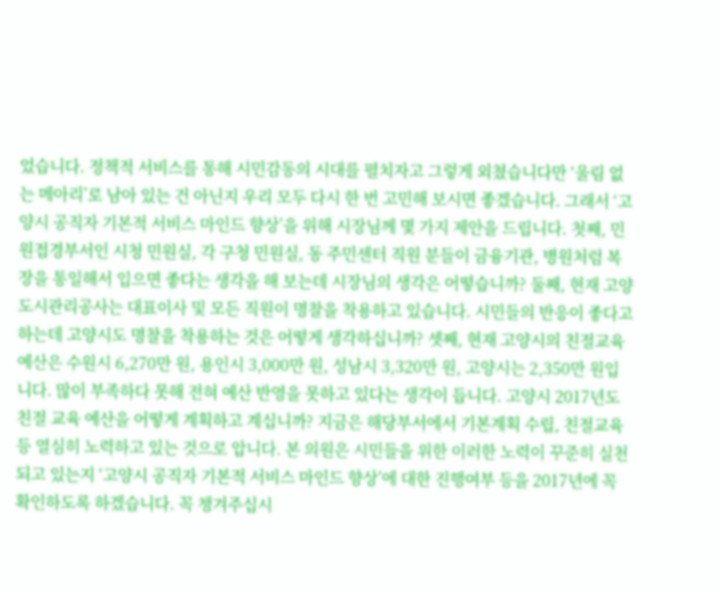었습니다. 정책적 서비스를 통해 시민감동의 시대를 펼치자고 그렇게 외쳤습니다만 ‘울림 없는 메아리’로 남아 있는 건 아닌지 우리 모두 다시 한 번 고민해 보시면 좋겠습니다. 그래서 ‘고양시 공직자 기본적 서비스 마인드 향상’을 위해 시장님께 몇 가지 제안을 드립니다. 첫째, 민원접경부서인 시청 민원실, 각 구청 민원실, 동 주민센터 직원 분들이 금융기관, 병원처럼 복장을 통일해서 입으면 좋다는 생각을 해 보는데 시장님의 생각은 어떻습니까? 둘째, 현재 고양도시관리공사는 대표이사 및 모든 직원이 명찰을 착용하고 있습니다. 시민들의 반응이 좋다고 하는데 고양시도 명찰을 착용하는 것은 어떻게 생각하십니까? 셋째, 현재 고양시의 친절교육 예산은 수원시 6,270만 원, 용인시 3,000만 원, 성남시 3,320만 원, 고양시는 2,350만 원입니다. 많이 부족하다 못해 전혀 예산 반영을 못하고 있다는 생각이 듭니다. 고양시 2017년도 친절 교육 예산을 어떻게 계획하고 계십니까? 지금은 해당부서에서 기본계획 수립, 친절교육 등 열심히 노력하고 있는 것으로 압니다. 본 의원은 시민들을 위한 이러한 노력이 꾸준히 실천되고 있는지 ‘고양시 공직자 기본적 서비스 마인드 향상’에 대한 진행여부 등을 2017년에 꼭 확인하도록 하겠습니다. 꼭 챙겨주십시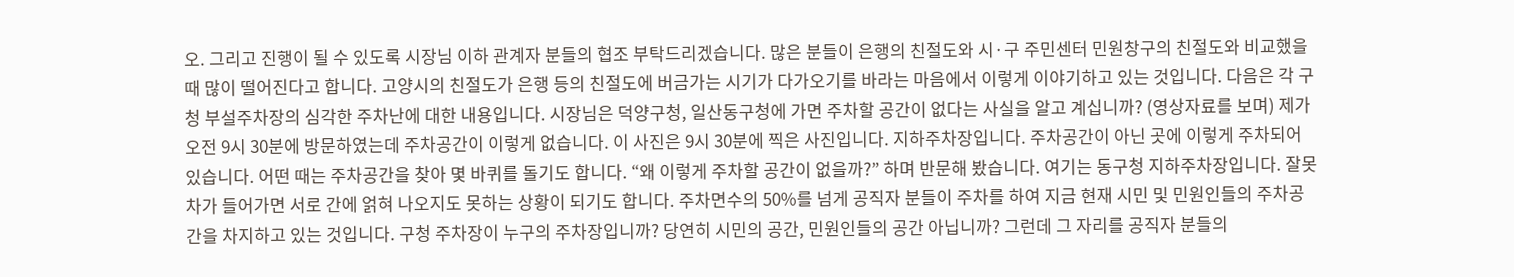오. 그리고 진행이 될 수 있도록 시장님 이하 관계자 분들의 협조 부탁드리겠습니다. 많은 분들이 은행의 친절도와 시·구 주민센터 민원창구의 친절도와 비교했을 때 많이 떨어진다고 합니다. 고양시의 친절도가 은행 등의 친절도에 버금가는 시기가 다가오기를 바라는 마음에서 이렇게 이야기하고 있는 것입니다. 다음은 각 구청 부설주차장의 심각한 주차난에 대한 내용입니다. 시장님은 덕양구청, 일산동구청에 가면 주차할 공간이 없다는 사실을 알고 계십니까? (영상자료를 보며) 제가 오전 9시 30분에 방문하였는데 주차공간이 이렇게 없습니다. 이 사진은 9시 30분에 찍은 사진입니다. 지하주차장입니다. 주차공간이 아닌 곳에 이렇게 주차되어 있습니다. 어떤 때는 주차공간을 찾아 몇 바퀴를 돌기도 합니다. “왜 이렇게 주차할 공간이 없을까?” 하며 반문해 봤습니다. 여기는 동구청 지하주차장입니다. 잘못 차가 들어가면 서로 간에 얽혀 나오지도 못하는 상황이 되기도 합니다. 주차면수의 50%를 넘게 공직자 분들이 주차를 하여 지금 현재 시민 및 민원인들의 주차공간을 차지하고 있는 것입니다. 구청 주차장이 누구의 주차장입니까? 당연히 시민의 공간, 민원인들의 공간 아닙니까? 그런데 그 자리를 공직자 분들의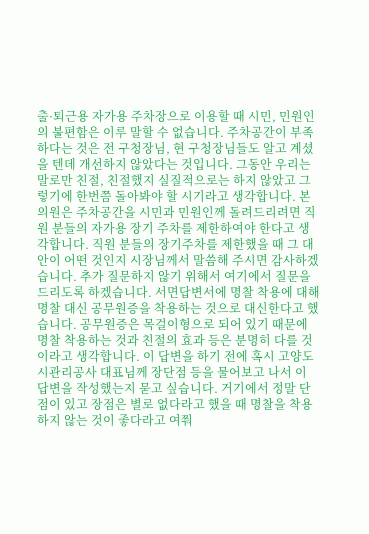출·퇴근용 자가용 주차장으로 이용할 때 시민, 민원인의 불편함은 이루 말할 수 없습니다. 주차공간이 부족하다는 것은 전 구청장님, 현 구청장님들도 알고 계셨을 텐데 개선하지 않았다는 것입니다. 그동안 우리는 말로만 친절, 친절했지 실질적으로는 하지 않았고 그렇기에 한번쯤 돌아봐야 할 시기라고 생각합니다. 본 의원은 주차공간을 시민과 민원인께 돌려드리려면 직원 분들의 자가용 장기 주차를 제한하여야 한다고 생각합니다. 직원 분들의 장기주차를 제한했을 때 그 대안이 어떤 것인지 시장님께서 말씀해 주시면 감사하겠습니다. 추가 질문하지 않기 위해서 여기에서 질문을 드리도록 하겠습니다. 서면답변서에 명찰 착용에 대해 명찰 대신 공무원증을 착용하는 것으로 대신한다고 했습니다. 공무원증은 목걸이형으로 되어 있기 때문에 명찰 착용하는 것과 친절의 효과 등은 분명히 다를 것이라고 생각합니다. 이 답변을 하기 전에 혹시 고양도시관리공사 대표님께 장단점 등을 물어보고 나서 이 답변을 작성했는지 묻고 싶습니다. 거기에서 정말 단점이 있고 장점은 별로 없다라고 했을 때 명찰을 착용하지 않는 것이 좋다라고 여쭤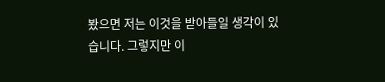봤으면 저는 이것을 받아들일 생각이 있습니다. 그렇지만 이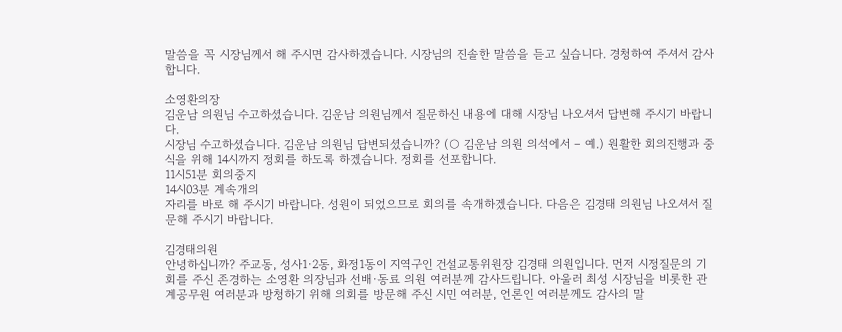말씀을 꼭 시장님께서 해 주시면 감사하겠습니다. 시장님의 진솔한 말씀을 듣고 싶습니다. 경청하여 주셔서 감사합니다.

소영환의장
김운남 의원님 수고하셨습니다. 김운남 의원님께서 질문하신 내용에 대해 시장님 나오셔서 답변해 주시기 바랍니다.
시장님 수고하셨습니다. 김운남 의원님 답변되셨습니까? (○ 김운남 의원 의석에서 – 예.) 원활한 회의진행과 중식을 위해 14시까지 정회를 하도록 하겠습니다. 정회를 선포합니다.
11시51분 회의중지
14시03분 계속개의
자리를 바로 해 주시기 바랍니다. 성원이 되었으므로 회의를 속개하겠습니다. 다음은 김경태 의원님 나오셔서 질문해 주시기 바랍니다.

김경태의원
안녕하십니까? 주교동, 성사1·2동, 화정1동이 지역구인 건설교통위원장 김경태 의원입니다. 먼저 시정질문의 기회를 주신 존경하는 소영환 의장님과 선배·동료 의원 여러분께 감사드립니다. 아울러 최성 시장님을 비롯한 관계공무원 여러분과 방청하기 위해 의회를 방문해 주신 시민 여러분, 언론인 여러분께도 감사의 말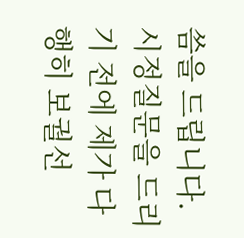씀을 드립니다. 시정질문을 드리기 전에 제가 다행히 보궐선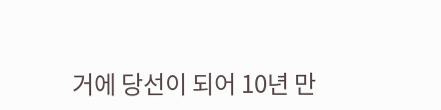거에 당선이 되어 10년 만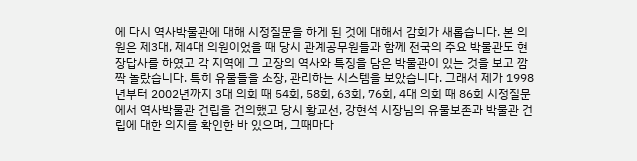에 다시 역사박물관에 대해 시정질문을 하게 된 것에 대해서 감회가 새롭습니다. 본 의원은 제3대, 제4대 의원이었을 때 당시 관계공무원들과 함께 전국의 주요 박물관도 현장답사를 하였고 각 지역에 그 고장의 역사와 특징을 담은 박물관이 있는 것을 보고 깜짝 놀랐습니다. 특히 유물들을 소장, 관리하는 시스템을 보았습니다. 그래서 제가 1998년부터 2002년까지 3대 의회 때 54회, 58회, 63회, 76회, 4대 의회 때 86회 시정질문에서 역사박물관 건립을 건의했고 당시 황교선, 강현석 시장님의 유물보존과 박물관 건립에 대한 의지를 확인한 바 있으며, 그때마다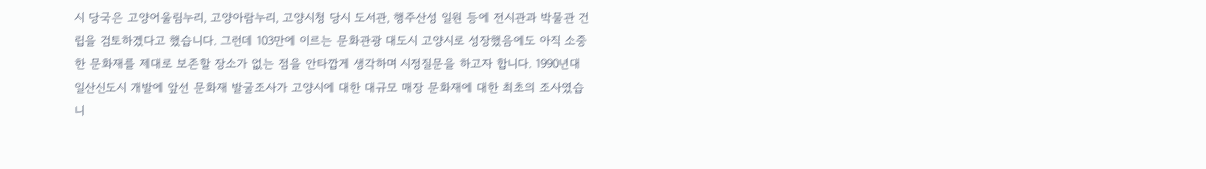시 당국은 고양어울림누리, 고양아람누리, 고양시청 당시 도서관, 행주산성 일원 등에 전시관과 박물관 건립을 검토하겠다고 했습니다. 그런데 103만에 이르는 문화관광 대도시 고양시로 성장했음에도 아직 소중한 문화재를 제대로 보존할 장소가 없는 점을 안타깝게 생각하며 시정질문을 하고자 합니다. 1990년대 일산신도시 개발에 앞선 문화재 발굴조사가 고양시에 대한 대규모 매장 문화재에 대한 최초의 조사였습니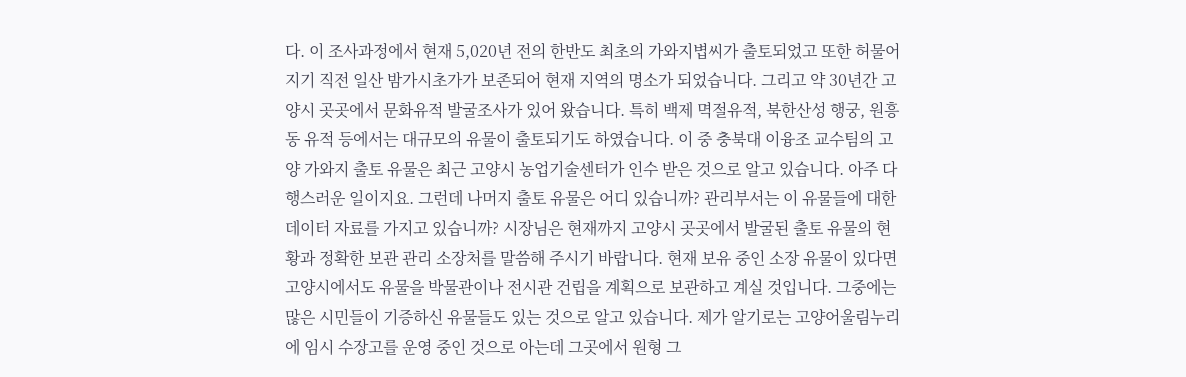다. 이 조사과정에서 현재 5,020년 전의 한반도 최초의 가와지볍씨가 출토되었고 또한 허물어지기 직전 일산 밤가시초가가 보존되어 현재 지역의 명소가 되었습니다. 그리고 약 30년간 고양시 곳곳에서 문화유적 발굴조사가 있어 왔습니다. 특히 백제 멱절유적, 북한산성 행궁, 원흥동 유적 등에서는 대규모의 유물이 출토되기도 하였습니다. 이 중 충북대 이융조 교수팀의 고양 가와지 출토 유물은 최근 고양시 농업기술센터가 인수 받은 것으로 알고 있습니다. 아주 다행스러운 일이지요. 그런데 나머지 출토 유물은 어디 있습니까? 관리부서는 이 유물들에 대한 데이터 자료를 가지고 있습니까? 시장님은 현재까지 고양시 곳곳에서 발굴된 출토 유물의 현황과 정확한 보관 관리 소장처를 말씀해 주시기 바랍니다. 현재 보유 중인 소장 유물이 있다면 고양시에서도 유물을 박물관이나 전시관 건립을 계획으로 보관하고 계실 것입니다. 그중에는 많은 시민들이 기증하신 유물들도 있는 것으로 알고 있습니다. 제가 알기로는 고양어울림누리에 임시 수장고를 운영 중인 것으로 아는데 그곳에서 원형 그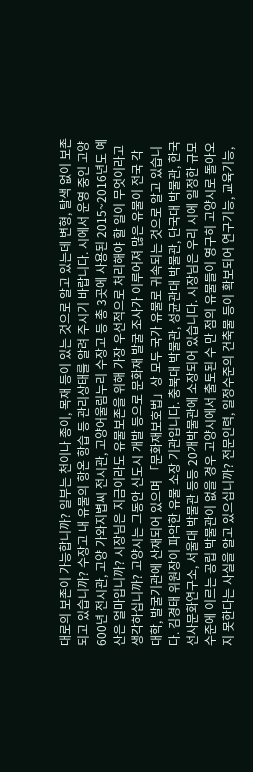대로의 보존이 가능합니까? 일부는 천이나 종이, 목재 등이 있는 것으로 알고 있는데 변형, 탈색 없이 보존되고 있습니까? 수장고 내 유물의 항온 항습 등 관리상태를 알려 주시기 바랍니다. 시에서 운영 중인 고양600년 전시관, 고양 가와지볍씨 전시관, 고양어울림누리 수장고 등 총 3곳에 사용된 2015~2016년도 예산은 얼마입니까? 시장님은 지금이라도 유물보존을 위해 가장 우선적으로 처리해야 할 일이 무엇이라고 생각하십니까? 고양시는 그동안 신도시 개발 등으로 문화재 발굴 조사가 이루어져 많은 유물이 전국 각 대학, 발굴기관에 산재되어 있으며 「문화재보호법」상 모두 국가 유물로 귀속되는 것으로 알고 있습니다. 김경태 위원장이 파악한 유물 소장 기관입니다. 충북대 박물관, 성균관대 박물관, 단국대 박물관, 한국 선사문화연구소, 서울대 박물관 등등 20개박물관에 소장되어 있습니다. 시장님은 우리 시에 일정한 규모 수준에 이르는 공립 박물관이 없을 경우 고양시에서 출토된 수 만 점의 유물들이 영구히 고양시로 돌아오지 못한다는 사실을 알고 있으십니까? 전문인력, 일정수준의 건축물 등이 확보되어 연구기능, 교육기능,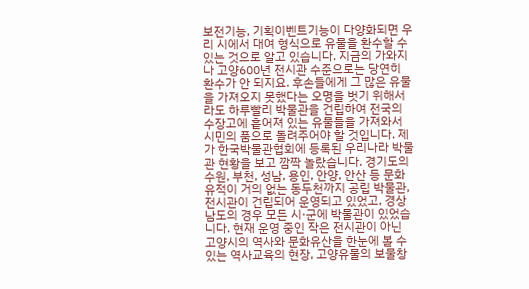보전기능, 기획이벤트기능이 다양화되면 우리 시에서 대여 형식으로 유물을 환수할 수 있는 것으로 알고 있습니다. 지금의 가와지나 고양600년 전시관 수준으로는 당연히 환수가 안 되지요. 후손들에게 그 많은 유물을 가져오지 못했다는 오명을 벗기 위해서라도 하루빨리 박물관을 건립하여 전국의 수장고에 흩어져 있는 유물들을 가져와서 시민의 품으로 돌려주어야 할 것입니다. 제가 한국박물관협회에 등록된 우리나라 박물관 현황을 보고 깜짝 놀랐습니다. 경기도의 수원, 부천, 성남, 용인, 안양, 안산 등 문화유적이 거의 없는 동두천까지 공립 박물관, 전시관이 건립되어 운영되고 있었고, 경상남도의 경우 모든 시·군에 박물관이 있었습니다. 현재 운영 중인 작은 전시관이 아닌 고양시의 역사와 문화유산을 한눈에 볼 수 있는 역사교육의 현장, 고양유물의 보물창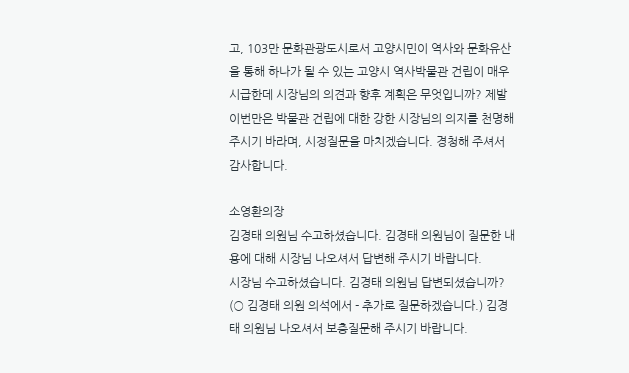고, 103만 문화관광도시로서 고양시민이 역사와 문화유산을 통해 하나가 될 수 있는 고양시 역사박물관 건립이 매우 시급한데 시장님의 의견과 향후 계획은 무엇입니까? 제발 이번만은 박물관 건립에 대한 강한 시장님의 의지를 천명해 주시기 바라며, 시정질문을 마치겠습니다. 경청해 주셔서 감사합니다.

소영환의장
김경태 의원님 수고하셨습니다. 김경태 의원님이 질문한 내용에 대해 시장님 나오셔서 답변해 주시기 바랍니다.
시장님 수고하셨습니다. 김경태 의원님 답변되셨습니까? (○ 김경태 의원 의석에서 - 추가로 질문하겠습니다.) 김경태 의원님 나오셔서 보충질문해 주시기 바랍니다.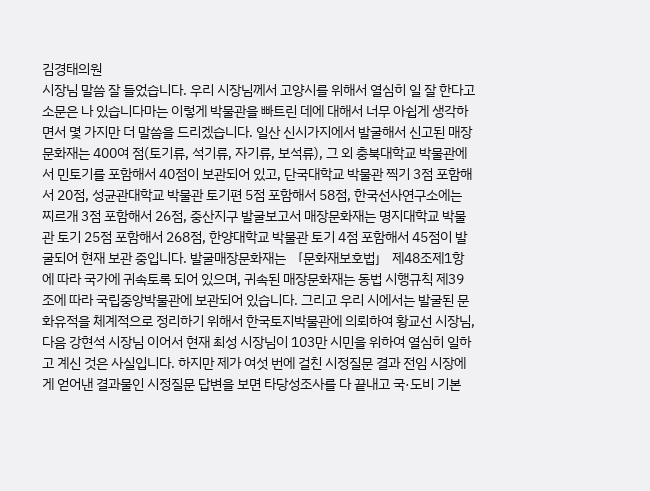김경태의원
시장님 말씀 잘 들었습니다. 우리 시장님께서 고양시를 위해서 열심히 일 잘 한다고 소문은 나 있습니다마는 이렇게 박물관을 빠트린 데에 대해서 너무 아쉽게 생각하면서 몇 가지만 더 말씀을 드리겠습니다. 일산 신시가지에서 발굴해서 신고된 매장문화재는 400여 점(토기류, 석기류, 자기류, 보석류), 그 외 충북대학교 박물관에서 민토기를 포함해서 40점이 보관되어 있고, 단국대학교 박물관 찍기 3점 포함해서 20점, 성균관대학교 박물관 토기편 5점 포함해서 58점, 한국선사연구소에는 찌르개 3점 포함해서 26점, 중산지구 발굴보고서 매장문화재는 명지대학교 박물관 토기 25점 포함해서 268점, 한양대학교 박물관 토기 4점 포함해서 45점이 발굴되어 현재 보관 중입니다. 발굴매장문화재는 「문화재보호법」 제48조제1항에 따라 국가에 귀속토록 되어 있으며, 귀속된 매장문화재는 동법 시행규칙 제39조에 따라 국립중앙박물관에 보관되어 있습니다. 그리고 우리 시에서는 발굴된 문화유적을 체계적으로 정리하기 위해서 한국토지박물관에 의뢰하여 황교선 시장님, 다음 강현석 시장님 이어서 현재 최성 시장님이 103만 시민을 위하여 열심히 일하고 계신 것은 사실입니다. 하지만 제가 여섯 번에 걸친 시정질문 결과 전임 시장에게 얻어낸 결과물인 시정질문 답변을 보면 타당성조사를 다 끝내고 국·도비 기본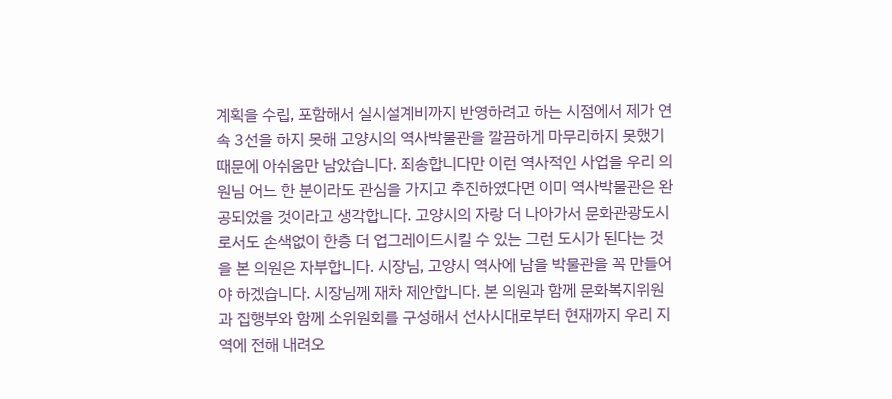계획을 수립, 포함해서 실시설계비까지 반영하려고 하는 시점에서 제가 연속 3선을 하지 못해 고양시의 역사박물관을 깔끔하게 마무리하지 못했기 때문에 아쉬움만 남았습니다. 죄송합니다만 이런 역사적인 사업을 우리 의원님 어느 한 분이라도 관심을 가지고 추진하였다면 이미 역사박물관은 완공되었을 것이라고 생각합니다. 고양시의 자랑 더 나아가서 문화관광도시로서도 손색없이 한층 더 업그레이드시킬 수 있는 그런 도시가 된다는 것을 본 의원은 자부합니다. 시장님, 고양시 역사에 남을 박물관을 꼭 만들어야 하겠습니다. 시장님께 재차 제안합니다. 본 의원과 함께 문화복지위원과 집행부와 함께 소위원회를 구성해서 선사시대로부터 현재까지 우리 지역에 전해 내려오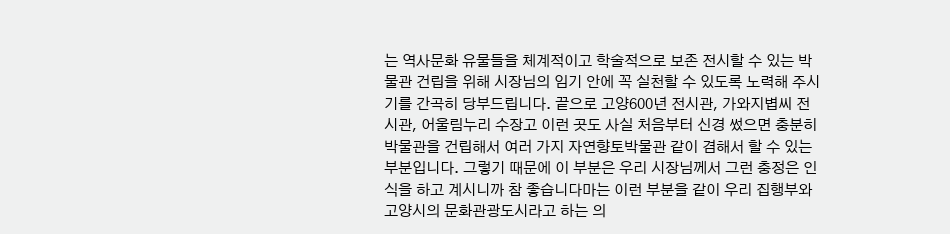는 역사문화 유물들을 체계적이고 학술적으로 보존 전시할 수 있는 박물관 건립을 위해 시장님의 임기 안에 꼭 실천할 수 있도록 노력해 주시기를 간곡히 당부드립니다. 끝으로 고양600년 전시관, 가와지볍씨 전시관, 어울림누리 수장고 이런 곳도 사실 처음부터 신경 썼으면 충분히 박물관을 건립해서 여러 가지 자연향토박물관 같이 겸해서 할 수 있는 부분입니다. 그렇기 때문에 이 부분은 우리 시장님께서 그런 충정은 인식을 하고 계시니까 참 좋습니다마는 이런 부분을 같이 우리 집행부와 고양시의 문화관광도시라고 하는 의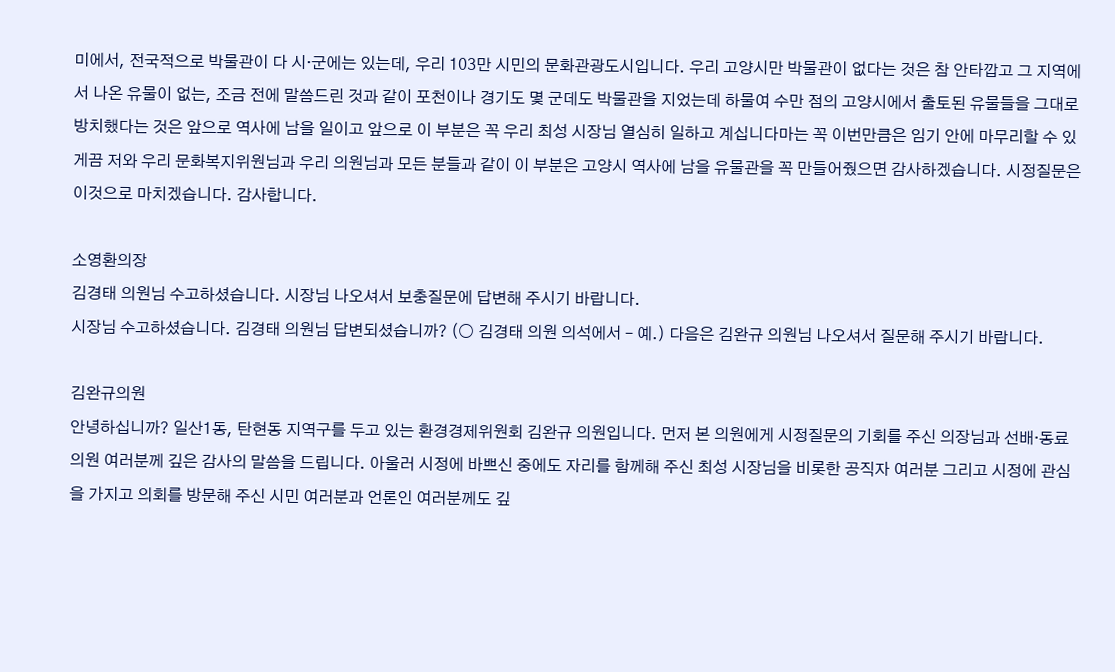미에서, 전국적으로 박물관이 다 시·군에는 있는데, 우리 103만 시민의 문화관광도시입니다. 우리 고양시만 박물관이 없다는 것은 참 안타깝고 그 지역에서 나온 유물이 없는, 조금 전에 말씀드린 것과 같이 포천이나 경기도 몇 군데도 박물관을 지었는데 하물여 수만 점의 고양시에서 출토된 유물들을 그대로 방치했다는 것은 앞으로 역사에 남을 일이고 앞으로 이 부분은 꼭 우리 최성 시장님 열심히 일하고 계십니다마는 꼭 이번만큼은 임기 안에 마무리할 수 있게끔 저와 우리 문화복지위원님과 우리 의원님과 모든 분들과 같이 이 부분은 고양시 역사에 남을 유물관을 꼭 만들어줬으면 감사하겠습니다. 시정질문은 이것으로 마치겠습니다. 감사합니다.

소영환의장
김경태 의원님 수고하셨습니다. 시장님 나오셔서 보충질문에 답변해 주시기 바랍니다.
시장님 수고하셨습니다. 김경태 의원님 답변되셨습니까? (○ 김경태 의원 의석에서 – 예.) 다음은 김완규 의원님 나오셔서 질문해 주시기 바랍니다.

김완규의원
안녕하십니까? 일산1동, 탄현동 지역구를 두고 있는 환경경제위원회 김완규 의원입니다. 먼저 본 의원에게 시정질문의 기회를 주신 의장님과 선배·동료 의원 여러분께 깊은 감사의 말씀을 드립니다. 아울러 시정에 바쁘신 중에도 자리를 함께해 주신 최성 시장님을 비롯한 공직자 여러분 그리고 시정에 관심을 가지고 의회를 방문해 주신 시민 여러분과 언론인 여러분께도 깊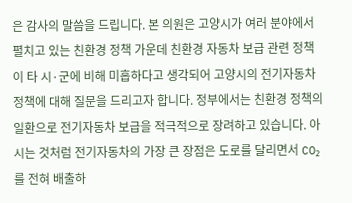은 감사의 말씀을 드립니다. 본 의원은 고양시가 여러 분야에서 펼치고 있는 친환경 정책 가운데 친환경 자동차 보급 관련 정책이 타 시·군에 비해 미흡하다고 생각되어 고양시의 전기자동차 정책에 대해 질문을 드리고자 합니다. 정부에서는 친환경 정책의 일환으로 전기자동차 보급을 적극적으로 장려하고 있습니다. 아시는 것처럼 전기자동차의 가장 큰 장점은 도로를 달리면서 CO₂를 전혀 배출하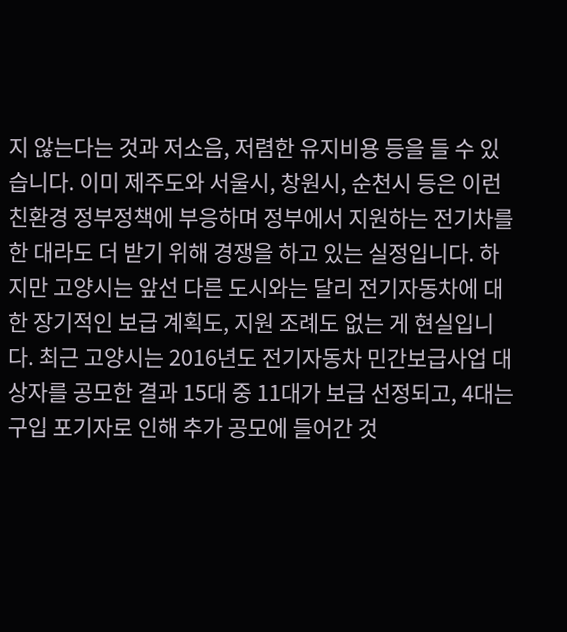지 않는다는 것과 저소음, 저렴한 유지비용 등을 들 수 있습니다. 이미 제주도와 서울시, 창원시, 순천시 등은 이런 친환경 정부정책에 부응하며 정부에서 지원하는 전기차를 한 대라도 더 받기 위해 경쟁을 하고 있는 실정입니다. 하지만 고양시는 앞선 다른 도시와는 달리 전기자동차에 대한 장기적인 보급 계획도, 지원 조례도 없는 게 현실입니다. 최근 고양시는 2016년도 전기자동차 민간보급사업 대상자를 공모한 결과 15대 중 11대가 보급 선정되고, 4대는 구입 포기자로 인해 추가 공모에 들어간 것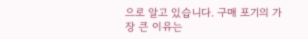으로 알고 있습니다. 구매 포기의 가장 큰 이유는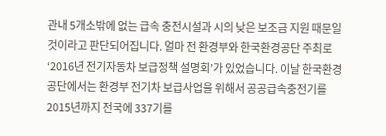관내 5개소밖에 없는 급속 충전시설과 시의 낮은 보조금 지원 때문일 것이라고 판단되어집니다. 얼마 전 환경부와 한국환경공단 주최로 ‘2016년 전기자동차 보급정책 설명회’가 있었습니다. 이날 한국환경공단에서는 환경부 전기차 보급사업을 위해서 공공급속충전기를 2015년까지 전국에 337기를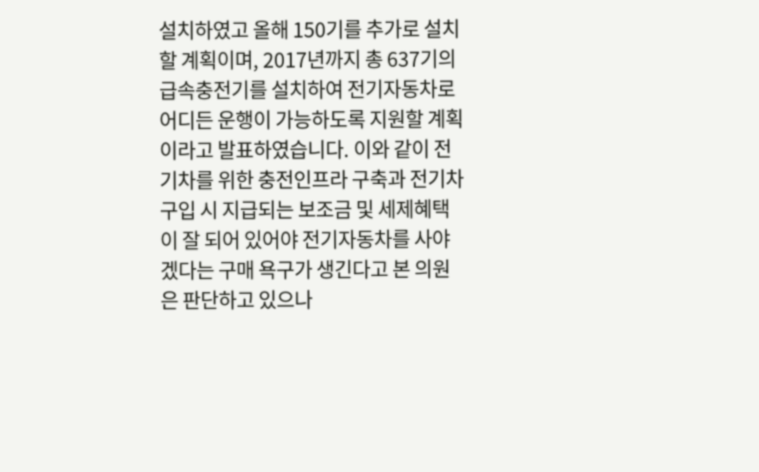설치하였고 올해 150기를 추가로 설치할 계획이며, 2017년까지 총 637기의 급속충전기를 설치하여 전기자동차로 어디든 운행이 가능하도록 지원할 계획이라고 발표하였습니다. 이와 같이 전기차를 위한 충전인프라 구축과 전기차 구입 시 지급되는 보조금 및 세제혜택이 잘 되어 있어야 전기자동차를 사야겠다는 구매 욕구가 생긴다고 본 의원은 판단하고 있으나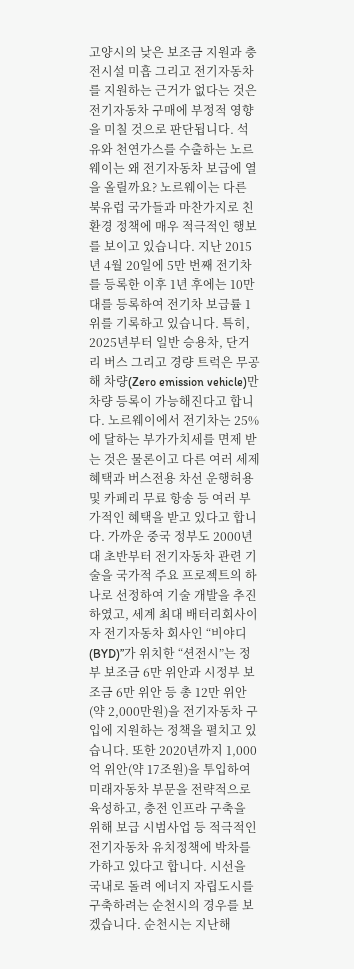고양시의 낮은 보조금 지원과 충전시설 미흡 그리고 전기자동차를 지원하는 근거가 없다는 것은 전기자동차 구매에 부정적 영향을 미칠 것으로 판단됩니다. 석유와 천연가스를 수출하는 노르웨이는 왜 전기자동차 보급에 열을 올릴까요? 노르웨이는 다른 북유럽 국가들과 마찬가지로 친환경 정책에 매우 적극적인 행보를 보이고 있습니다. 지난 2015년 4월 20일에 5만 번째 전기차를 등록한 이후 1년 후에는 10만 대를 등록하여 전기차 보급률 1위를 기록하고 있습니다. 특히, 2025년부터 일반 승용차, 단거리 버스 그리고 경량 트럭은 무공해 차량(Zero emission vehicle)만 차량 등록이 가능해진다고 합니다. 노르웨이에서 전기차는 25%에 달하는 부가가치세를 면제 받는 것은 물론이고 다른 여러 세제 혜택과 버스전용 차선 운행허용 및 카페리 무료 항송 등 여러 부가적인 혜택을 받고 있다고 합니다. 가까운 중국 정부도 2000년대 초반부터 전기자동차 관련 기술을 국가적 주요 프로젝트의 하나로 선정하여 기술 개발을 추진하였고, 세계 최대 배터리회사이자 전기자동차 회사인 “비야디(BYD)”가 위치한 “션전시”는 정부 보조금 6만 위안과 시정부 보조금 6만 위안 등 총 12만 위안(약 2,000만원)을 전기자동차 구입에 지원하는 정책을 펼치고 있습니다. 또한 2020년까지 1,000억 위안(약 17조원)을 투입하여 미래자동차 부문을 전략적으로 육성하고, 충전 인프라 구축을 위해 보급 시범사업 등 적극적인 전기자동차 유치정책에 박차를 가하고 있다고 합니다. 시선을 국내로 돌려 에너지 자립도시를 구축하려는 순천시의 경우를 보겠습니다. 순천시는 지난해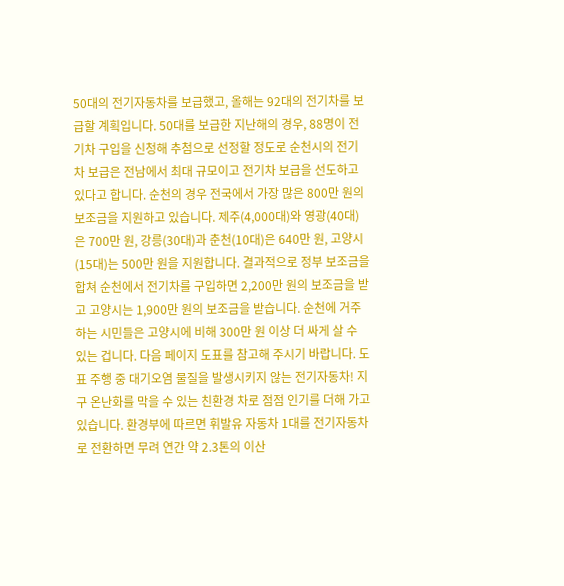50대의 전기자동차를 보급했고, 올해는 92대의 전기차를 보급할 계획입니다. 50대를 보급한 지난해의 경우, 88명이 전기차 구입을 신청해 추첨으로 선정할 정도로 순천시의 전기차 보급은 전남에서 최대 규모이고 전기차 보급을 선도하고 있다고 합니다. 순천의 경우 전국에서 가장 많은 800만 원의 보조금을 지원하고 있습니다. 제주(4,000대)와 영광(40대)은 700만 원, 강릉(30대)과 춘천(10대)은 640만 원, 고양시(15대)는 500만 원을 지원합니다. 결과적으로 정부 보조금을 합쳐 순천에서 전기차를 구입하면 2,200만 원의 보조금을 받고 고양시는 1,900만 원의 보조금을 받습니다. 순천에 거주하는 시민들은 고양시에 비해 300만 원 이상 더 싸게 살 수 있는 겁니다. 다음 페이지 도표를 참고해 주시기 바랍니다. 도표 주행 중 대기오염 물질을 발생시키지 않는 전기자동차! 지구 온난화를 막을 수 있는 친환경 차로 점점 인기를 더해 가고 있습니다. 환경부에 따르면 휘발유 자동차 1대를 전기자동차로 전환하면 무려 연간 약 2.3톤의 이산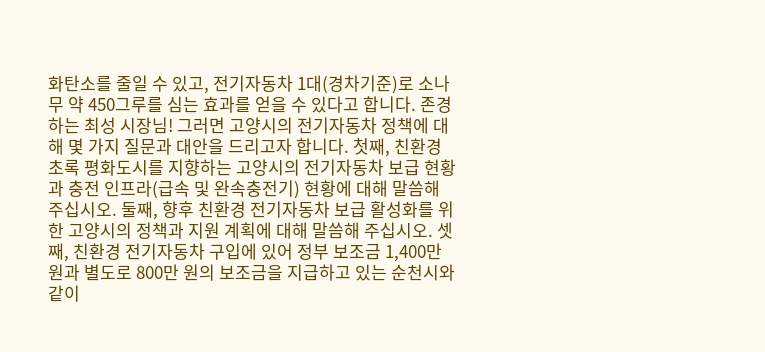화탄소를 줄일 수 있고, 전기자동차 1대(경차기준)로 소나무 약 450그루를 심는 효과를 얻을 수 있다고 합니다. 존경하는 최성 시장님! 그러면 고양시의 전기자동차 정책에 대해 몇 가지 질문과 대안을 드리고자 합니다. 첫째, 친환경 초록 평화도시를 지향하는 고양시의 전기자동차 보급 현황과 충전 인프라(급속 및 완속충전기) 현황에 대해 말씀해 주십시오. 둘째, 향후 친환경 전기자동차 보급 활성화를 위한 고양시의 정책과 지원 계획에 대해 말씀해 주십시오. 셋째, 친환경 전기자동차 구입에 있어 정부 보조금 1,400만 원과 별도로 800만 원의 보조금을 지급하고 있는 순천시와 같이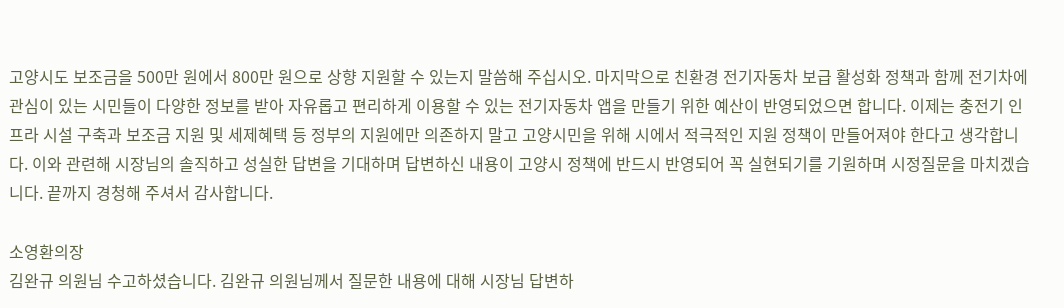고양시도 보조금을 500만 원에서 800만 원으로 상향 지원할 수 있는지 말씀해 주십시오. 마지막으로 친환경 전기자동차 보급 활성화 정책과 함께 전기차에 관심이 있는 시민들이 다양한 정보를 받아 자유롭고 편리하게 이용할 수 있는 전기자동차 앱을 만들기 위한 예산이 반영되었으면 합니다. 이제는 충전기 인프라 시설 구축과 보조금 지원 및 세제혜택 등 정부의 지원에만 의존하지 말고 고양시민을 위해 시에서 적극적인 지원 정책이 만들어져야 한다고 생각합니다. 이와 관련해 시장님의 솔직하고 성실한 답변을 기대하며 답변하신 내용이 고양시 정책에 반드시 반영되어 꼭 실현되기를 기원하며 시정질문을 마치겠습니다. 끝까지 경청해 주셔서 감사합니다.

소영환의장
김완규 의원님 수고하셨습니다. 김완규 의원님께서 질문한 내용에 대해 시장님 답변하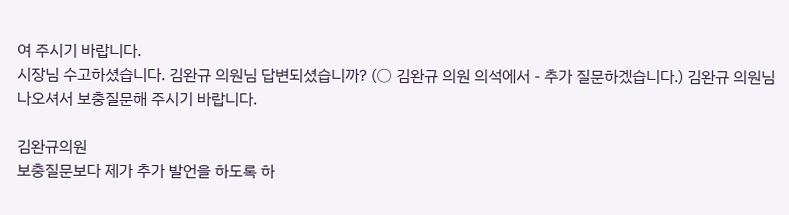여 주시기 바랍니다.
시장님 수고하셨습니다. 김완규 의원님 답변되셨습니까? (○ 김완규 의원 의석에서 - 추가 질문하겠습니다.) 김완규 의원님 나오셔서 보충질문해 주시기 바랍니다.

김완규의원
보충질문보다 제가 추가 발언을 하도록 하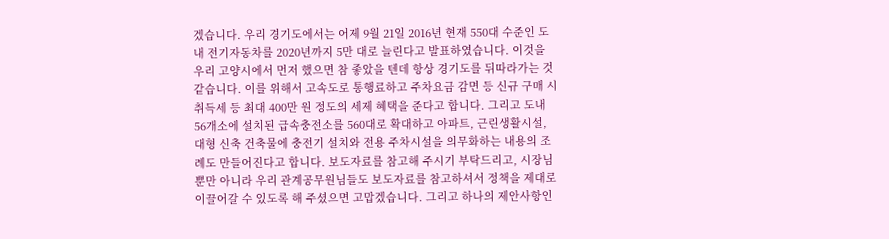겠습니다. 우리 경기도에서는 어제 9월 21일 2016년 현재 550대 수준인 도내 전기자동차를 2020년까지 5만 대로 늘린다고 발표하였습니다. 이것을 우리 고양시에서 먼저 했으면 참 좋았을 텐데 항상 경기도를 뒤따라가는 것 같습니다. 이를 위해서 고속도로 통행료하고 주차요금 감면 등 신규 구매 시 취득세 등 최대 400만 원 정도의 세제 혜택을 준다고 합니다. 그리고 도내 56개소에 설치된 급속충전소를 560대로 확대하고 아파트, 근린생활시설, 대형 신축 건축물에 충전기 설치와 전용 주차시설을 의무화하는 내용의 조례도 만들어진다고 합니다. 보도자료를 참고해 주시기 부탁드리고, 시장님뿐만 아니라 우리 관계공무원님들도 보도자료를 참고하셔서 정책을 제대로 이끌어갈 수 있도록 해 주셨으면 고맙겠습니다. 그리고 하나의 제안사항인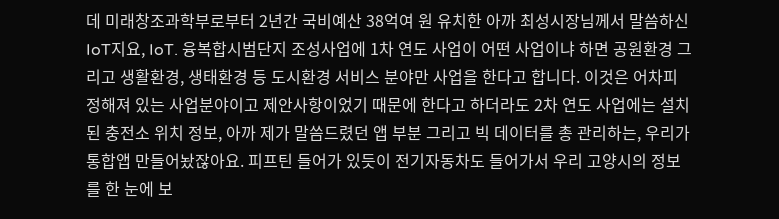데 미래창조과학부로부터 2년간 국비예산 38억여 원 유치한 아까 최성시장님께서 말씀하신 IoT지요, IoT. 융복합시범단지 조성사업에 1차 연도 사업이 어떤 사업이냐 하면 공원환경 그리고 생활환경, 생태환경 등 도시환경 서비스 분야만 사업을 한다고 합니다. 이것은 어차피 정해져 있는 사업분야이고 제안사항이었기 때문에 한다고 하더라도 2차 연도 사업에는 설치된 충전소 위치 정보, 아까 제가 말씀드렸던 앱 부분 그리고 빅 데이터를 총 관리하는, 우리가 통합앱 만들어놨잖아요. 피프틴 들어가 있듯이 전기자동차도 들어가서 우리 고양시의 정보를 한 눈에 보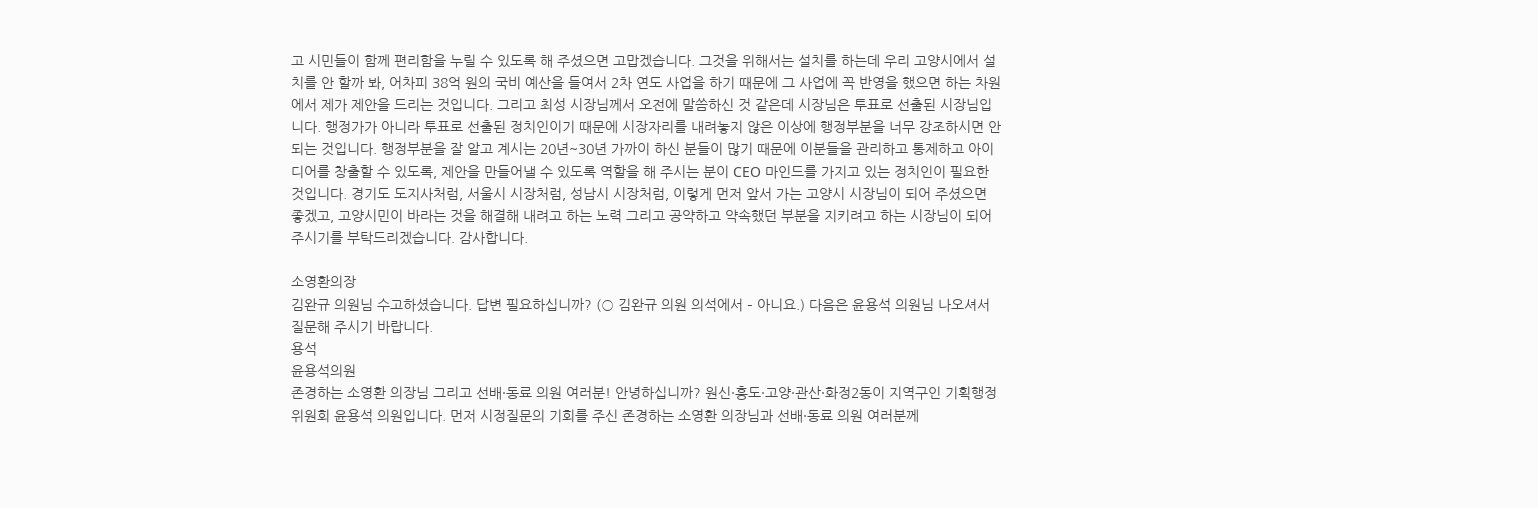고 시민들이 함께 편리함을 누릴 수 있도록 해 주셨으면 고맙겠습니다. 그것을 위해서는 설치를 하는데 우리 고양시에서 설치를 안 할까 봐, 어차피 38억 원의 국비 예산을 들여서 2차 연도 사업을 하기 때문에 그 사업에 꼭 반영을 했으면 하는 차원에서 제가 제안을 드리는 것입니다. 그리고 최성 시장님께서 오전에 말씀하신 것 같은데 시장님은 투표로 선출된 시장님입니다. 행정가가 아니라 투표로 선출된 정치인이기 때문에 시장자리를 내려놓지 않은 이상에 행정부분을 너무 강조하시면 안 되는 것입니다. 행정부분을 잘 알고 계시는 20년~30년 가까이 하신 분들이 많기 때문에 이분들을 관리하고 통제하고 아이디어를 창출할 수 있도록, 제안을 만들어낼 수 있도록 역할을 해 주시는 분이 CEO 마인드를 가지고 있는 정치인이 필요한 것입니다. 경기도 도지사처럼, 서울시 시장처럼, 성남시 시장처럼, 이렇게 먼저 앞서 가는 고양시 시장님이 되어 주셨으면 좋겠고, 고양시민이 바라는 것을 해결해 내려고 하는 노력 그리고 공약하고 약속했던 부분을 지키려고 하는 시장님이 되어 주시기를 부탁드리겠습니다. 감사합니다.

소영환의장
김완규 의원님 수고하셨습니다. 답변 필요하십니까? (○ 김완규 의원 의석에서 – 아니요.) 다음은 윤용석 의원님 나오셔서 질문해 주시기 바랍니다.
용석
윤용석의원
존경하는 소영환 의장님 그리고 선배·동료 의원 여러분! 안녕하십니까? 원신·흥도·고양·관산·화정2동이 지역구인 기획행정위원회 윤용석 의원입니다. 먼저 시정질문의 기회를 주신 존경하는 소영환 의장님과 선배·동료 의원 여러분께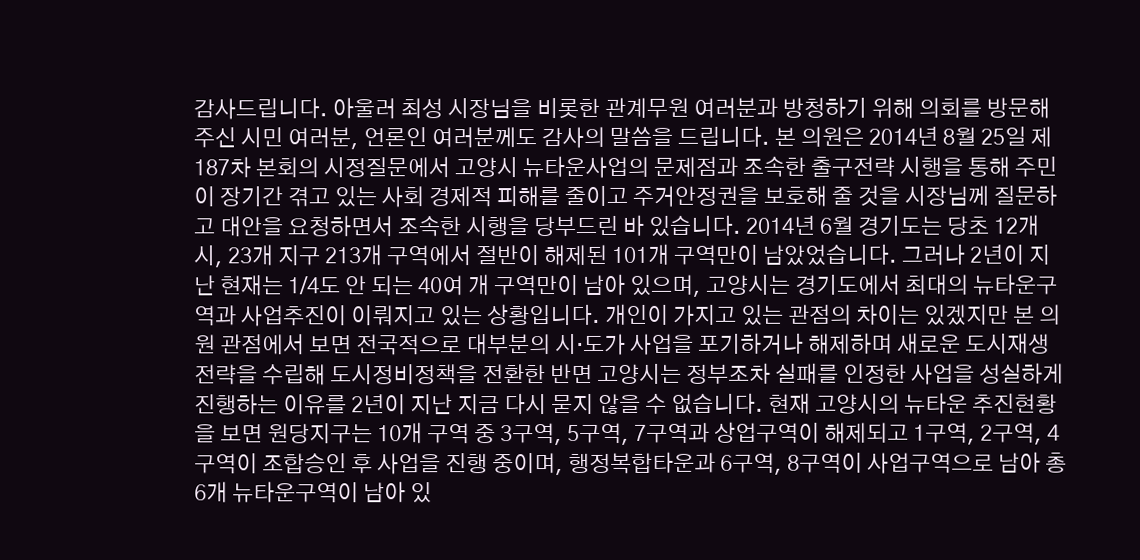감사드립니다. 아울러 최성 시장님을 비롯한 관계무원 여러분과 방청하기 위해 의회를 방문해 주신 시민 여러분, 언론인 여러분께도 감사의 말씀을 드립니다. 본 의원은 2014년 8월 25일 제187차 본회의 시정질문에서 고양시 뉴타운사업의 문제점과 조속한 출구전략 시행을 통해 주민이 장기간 겪고 있는 사회 경제적 피해를 줄이고 주거안정권을 보호해 줄 것을 시장님께 질문하고 대안을 요청하면서 조속한 시행을 당부드린 바 있습니다. 2014년 6월 경기도는 당초 12개 시, 23개 지구 213개 구역에서 절반이 해제된 101개 구역만이 남았었습니다. 그러나 2년이 지난 현재는 1/4도 안 되는 40여 개 구역만이 남아 있으며, 고양시는 경기도에서 최대의 뉴타운구역과 사업추진이 이뤄지고 있는 상황입니다. 개인이 가지고 있는 관점의 차이는 있겠지만 본 의원 관점에서 보면 전국적으로 대부분의 시·도가 사업을 포기하거나 해제하며 새로운 도시재생 전략을 수립해 도시정비정책을 전환한 반면 고양시는 정부조차 실패를 인정한 사업을 성실하게 진행하는 이유를 2년이 지난 지금 다시 묻지 않을 수 없습니다. 현재 고양시의 뉴타운 추진현황을 보면 원당지구는 10개 구역 중 3구역, 5구역, 7구역과 상업구역이 해제되고 1구역, 2구역, 4구역이 조합승인 후 사업을 진행 중이며, 행정복합타운과 6구역, 8구역이 사업구역으로 남아 총 6개 뉴타운구역이 남아 있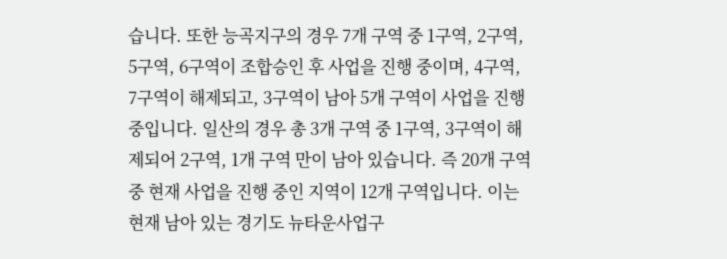습니다. 또한 능곡지구의 경우 7개 구역 중 1구역, 2구역, 5구역, 6구역이 조합승인 후 사업을 진행 중이며, 4구역, 7구역이 해제되고, 3구역이 남아 5개 구역이 사업을 진행 중입니다. 일산의 경우 총 3개 구역 중 1구역, 3구역이 해제되어 2구역, 1개 구역 만이 남아 있습니다. 즉 20개 구역 중 현재 사업을 진행 중인 지역이 12개 구역입니다. 이는 현재 남아 있는 경기도 뉴타운사업구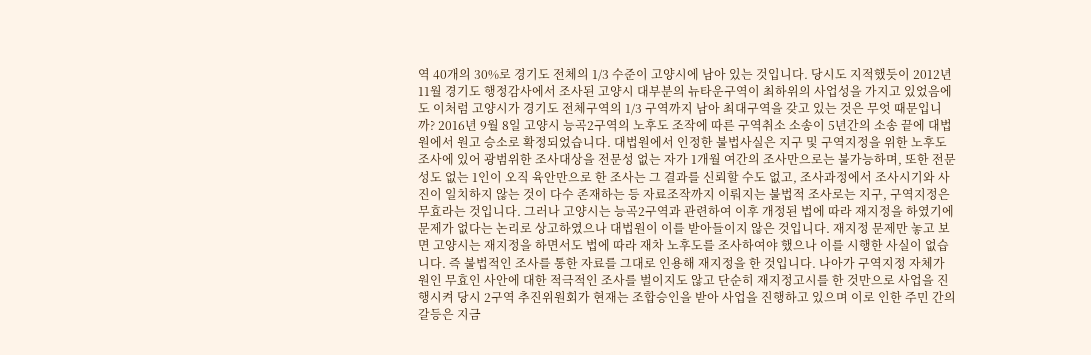역 40개의 30%로 경기도 전체의 1/3 수준이 고양시에 남아 있는 것입니다. 당시도 지적했듯이 2012년 11월 경기도 행정감사에서 조사된 고양시 대부분의 뉴타운구역이 최하위의 사업성을 가지고 있었음에도 이처럼 고양시가 경기도 전체구역의 1/3 구역까지 남아 최대구역을 갖고 있는 것은 무엇 때문입니까? 2016년 9월 8일 고양시 능곡2구역의 노후도 조작에 따른 구역취소 소송이 5년간의 소송 끝에 대법원에서 원고 승소로 확정되었습니다. 대법원에서 인정한 불법사실은 지구 및 구역지정을 위한 노후도 조사에 있어 광범위한 조사대상을 전문성 없는 자가 1개월 여간의 조사만으로는 불가능하며, 또한 전문성도 없는 1인이 오직 육안만으로 한 조사는 그 결과를 신뢰할 수도 없고, 조사과정에서 조사시기와 사진이 일치하지 않는 것이 다수 존재하는 등 자료조작까지 이뤄지는 불법적 조사로는 지구, 구역지정은 무효라는 것입니다. 그러나 고양시는 능곡2구역과 관련하여 이후 개정된 법에 따라 재지정을 하였기에 문제가 없다는 논리로 상고하였으나 대법원이 이를 받아들이지 않은 것입니다. 재지정 문제만 놓고 보면 고양시는 재지정을 하면서도 법에 따라 재차 노후도를 조사하여야 했으나 이를 시행한 사실이 없습니다. 즉 불법적인 조사를 통한 자료를 그대로 인용해 재지정을 한 것입니다. 나아가 구역지정 자체가 원인 무효인 사안에 대한 적극적인 조사를 벌이지도 않고 단순히 재지정고시를 한 것만으로 사업을 진행시켜 당시 2구역 추진위원회가 현재는 조합승인을 받아 사업을 진행하고 있으며 이로 인한 주민 간의 갈등은 지금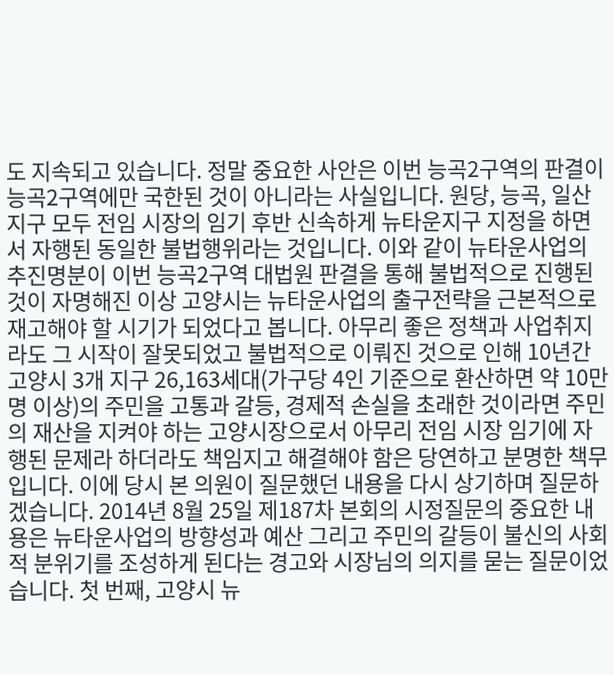도 지속되고 있습니다. 정말 중요한 사안은 이번 능곡2구역의 판결이 능곡2구역에만 국한된 것이 아니라는 사실입니다. 원당, 능곡, 일산지구 모두 전임 시장의 임기 후반 신속하게 뉴타운지구 지정을 하면서 자행된 동일한 불법행위라는 것입니다. 이와 같이 뉴타운사업의 추진명분이 이번 능곡2구역 대법원 판결을 통해 불법적으로 진행된 것이 자명해진 이상 고양시는 뉴타운사업의 출구전략을 근본적으로 재고해야 할 시기가 되었다고 봅니다. 아무리 좋은 정책과 사업취지라도 그 시작이 잘못되었고 불법적으로 이뤄진 것으로 인해 10년간 고양시 3개 지구 26,163세대(가구당 4인 기준으로 환산하면 약 10만 명 이상)의 주민을 고통과 갈등, 경제적 손실을 초래한 것이라면 주민의 재산을 지켜야 하는 고양시장으로서 아무리 전임 시장 임기에 자행된 문제라 하더라도 책임지고 해결해야 함은 당연하고 분명한 책무입니다. 이에 당시 본 의원이 질문했던 내용을 다시 상기하며 질문하겠습니다. 2014년 8월 25일 제187차 본회의 시정질문의 중요한 내용은 뉴타운사업의 방향성과 예산 그리고 주민의 갈등이 불신의 사회적 분위기를 조성하게 된다는 경고와 시장님의 의지를 묻는 질문이었습니다. 첫 번째, 고양시 뉴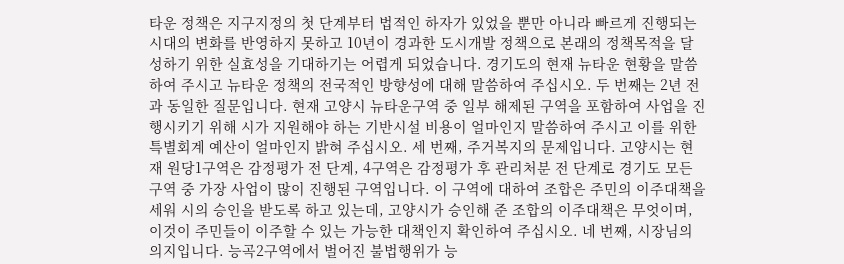타운 정책은 지구지정의 첫 단계부터 법적인 하자가 있었을 뿐만 아니라 빠르게 진행되는 시대의 변화를 반영하지 못하고 10년이 경과한 도시개발 정책으로 본래의 정책목적을 달성하기 위한 실효성을 기대하기는 어렵게 되었습니다. 경기도의 현재 뉴타운 현황을 말씀하여 주시고 뉴타운 정책의 전국적인 방향성에 대해 말씀하여 주십시오. 두 번째는 2년 전과 동일한 질문입니다. 현재 고양시 뉴타운구역 중 일부 해제된 구역을 포함하여 사업을 진행시키기 위해 시가 지원해야 하는 기반시설 비용이 얼마인지 말씀하여 주시고 이를 위한 특별회계 예산이 얼마인지 밝혀 주십시오. 세 번째, 주거복지의 문제입니다. 고양시는 현재 원당1구역은 감정평가 전 단계, 4구역은 감정평가 후 관리처분 전 단계로 경기도 모든 구역 중 가장 사업이 많이 진행된 구역입니다. 이 구역에 대하여 조합은 주민의 이주대책을 세워 시의 승인을 받도록 하고 있는데, 고양시가 승인해 준 조합의 이주대책은 무엇이며, 이것이 주민들이 이주할 수 있는 가능한 대책인지 확인하여 주십시오. 네 번째, 시장님의 의지입니다. 능곡2구역에서 벌어진 불법행위가 능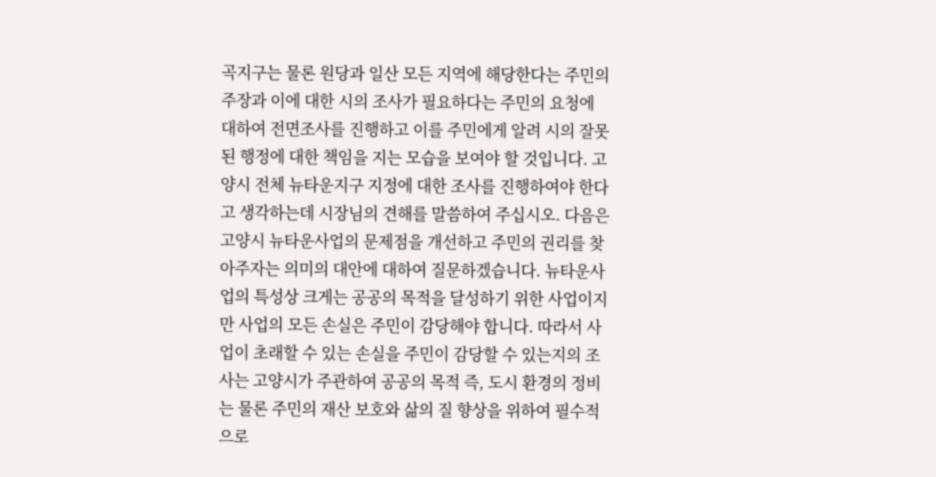곡지구는 물론 원당과 일산 모든 지역에 해당한다는 주민의 주장과 이에 대한 시의 조사가 필요하다는 주민의 요청에 대하여 전면조사를 진행하고 이를 주민에게 알려 시의 잘못된 행정에 대한 책임을 지는 모습을 보여야 할 것입니다. 고양시 전체 뉴타운지구 지정에 대한 조사를 진행하여야 한다고 생각하는데 시장님의 견해를 말씀하여 주십시오. 다음은 고양시 뉴타운사업의 문제점을 개선하고 주민의 권리를 찾아주자는 의미의 대안에 대하여 질문하겠습니다. 뉴타운사업의 특성상 크게는 공공의 목적을 달성하기 위한 사업이지만 사업의 모든 손실은 주민이 감당해야 합니다. 따라서 사업이 초래할 수 있는 손실을 주민이 감당할 수 있는지의 조사는 고양시가 주관하여 공공의 목적 즉, 도시 환경의 정비는 물론 주민의 재산 보호와 삶의 질 향상을 위하여 필수적으로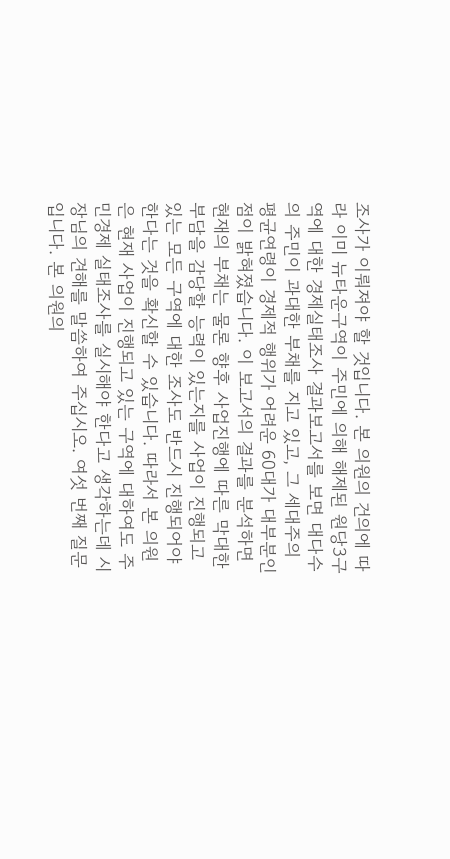조사가 이뤄져야 할 것입니다. 본 의원의 건의에 따라 이미 뉴타운구역이 주민에 의해 해제된 원당3구역에 대한 경제실태조사 결과보고서를 보면 대다수의 주민이 과대한 부채를 지고 있고, 그 세대주의 평균연령이 경제적 행위가 어려운 60대가 대부분인 점이 밝혀졌습니다. 이 보고서의 결과를 분석하면 현재의 부채는 물론 향후 사업진행에 따른 막대한 부담을 감당할 능력이 있는지를 사업이 진행되고 있는 모든 구역에 대한 조사도 반드시 진행되어야 한다는 것을 확신할 수 있습니다. 따라서 본 의원은 현재 사업이 진행되고 있는 구역에 대하여도 주민경제 실태조사를 실시해야 한다고 생각하는데 시장님의 견해를 말씀하여 주십시오. 여섯 번째 질문입니다. 본 의원의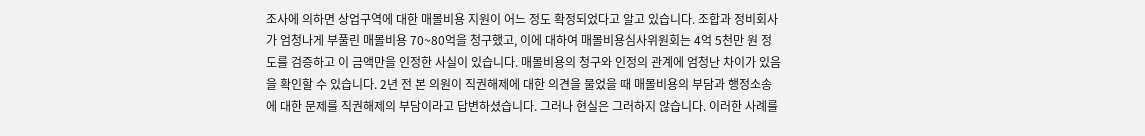조사에 의하면 상업구역에 대한 매몰비용 지원이 어느 정도 확정되었다고 알고 있습니다. 조합과 정비회사가 엄청나게 부풀린 매몰비용 70~80억을 청구했고, 이에 대하여 매몰비용심사위원회는 4억 5천만 원 정도를 검증하고 이 금액만을 인정한 사실이 있습니다. 매몰비용의 청구와 인정의 관계에 엄청난 차이가 있음을 확인할 수 있습니다. 2년 전 본 의원이 직권해제에 대한 의견을 물었을 때 매몰비용의 부담과 행정소송에 대한 문제를 직권해제의 부담이라고 답변하셨습니다. 그러나 현실은 그러하지 않습니다. 이러한 사례를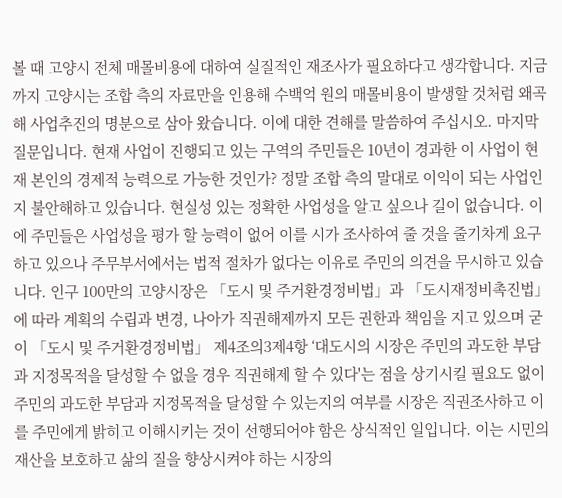볼 때 고양시 전체 매몰비용에 대하여 실질적인 재조사가 필요하다고 생각합니다. 지금까지 고양시는 조합 측의 자료만을 인용해 수백억 원의 매몰비용이 발생할 것처럼 왜곡해 사업추진의 명분으로 삼아 왔습니다. 이에 대한 견해를 말씀하여 주십시오. 마지막 질문입니다. 현재 사업이 진행되고 있는 구역의 주민들은 10년이 경과한 이 사업이 현재 본인의 경제적 능력으로 가능한 것인가? 정말 조합 측의 말대로 이익이 되는 사업인지 불안해하고 있습니다. 현실성 있는 정확한 사업성을 알고 싶으나 길이 없습니다. 이에 주민들은 사업성을 평가 할 능력이 없어 이를 시가 조사하여 줄 것을 줄기차게 요구하고 있으나 주무부서에서는 법적 절차가 없다는 이유로 주민의 의견을 무시하고 있습니다. 인구 100만의 고양시장은 「도시 및 주거환경정비법」과 「도시재정비촉진법」에 따라 계획의 수립과 변경, 나아가 직권해제까지 모든 권한과 책임을 지고 있으며 굳이 「도시 및 주거환경정비법」 제4조의3제4항 ‘대도시의 시장은 주민의 과도한 부담과 지정목적을 달성할 수 없을 경우 직권해제 할 수 있다'는 점을 상기시킬 필요도 없이 주민의 과도한 부담과 지정목적을 달성할 수 있는지의 여부를 시장은 직권조사하고 이를 주민에게 밝히고 이해시키는 것이 선행되어야 함은 상식적인 일입니다. 이는 시민의 재산을 보호하고 삶의 질을 향상시켜야 하는 시장의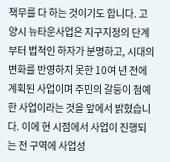책무를 다 하는 것이기도 합니다. 고양시 뉴타운사업은 지구지정의 단계부터 법적인 하자가 분명하고, 시대의 변화를 반영하지 못한 10여 년 전에 계획된 사업이며 주민의 갈등이 첨예한 사업이라는 것을 앞에서 밝혔습니다. 이에 현 시점에서 사업이 진행되는 전 구역에 사업성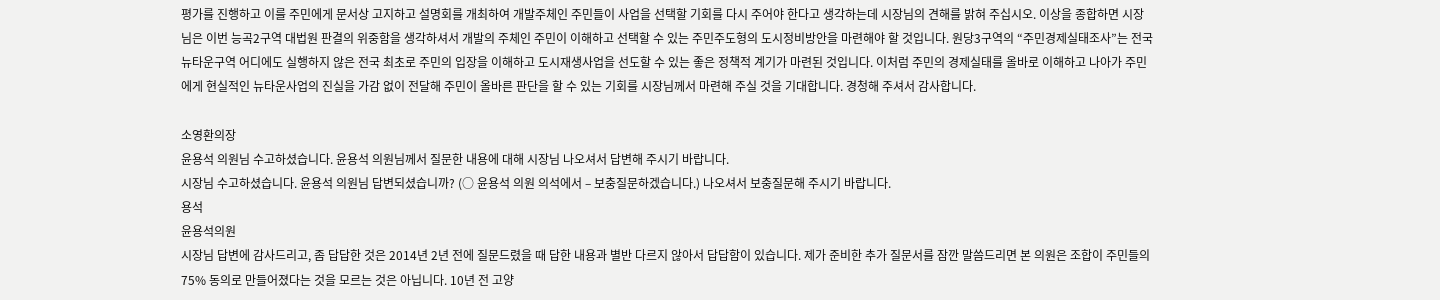평가를 진행하고 이를 주민에게 문서상 고지하고 설명회를 개최하여 개발주체인 주민들이 사업을 선택할 기회를 다시 주어야 한다고 생각하는데 시장님의 견해를 밝혀 주십시오. 이상을 종합하면 시장님은 이번 능곡2구역 대법원 판결의 위중함을 생각하셔서 개발의 주체인 주민이 이해하고 선택할 수 있는 주민주도형의 도시정비방안을 마련해야 할 것입니다. 원당3구역의 “주민경제실태조사”는 전국 뉴타운구역 어디에도 실행하지 않은 전국 최초로 주민의 입장을 이해하고 도시재생사업을 선도할 수 있는 좋은 정책적 계기가 마련된 것입니다. 이처럼 주민의 경제실태를 올바로 이해하고 나아가 주민에게 현실적인 뉴타운사업의 진실을 가감 없이 전달해 주민이 올바른 판단을 할 수 있는 기회를 시장님께서 마련해 주실 것을 기대합니다. 경청해 주셔서 감사합니다.

소영환의장
윤용석 의원님 수고하셨습니다. 윤용석 의원님께서 질문한 내용에 대해 시장님 나오셔서 답변해 주시기 바랍니다.
시장님 수고하셨습니다. 윤용석 의원님 답변되셨습니까? (○ 윤용석 의원 의석에서 – 보충질문하겠습니다.) 나오셔서 보충질문해 주시기 바랍니다.
용석
윤용석의원
시장님 답변에 감사드리고, 좀 답답한 것은 2014년 2년 전에 질문드렸을 때 답한 내용과 별반 다르지 않아서 답답함이 있습니다. 제가 준비한 추가 질문서를 잠깐 말씀드리면 본 의원은 조합이 주민들의 75% 동의로 만들어졌다는 것을 모르는 것은 아닙니다. 10년 전 고양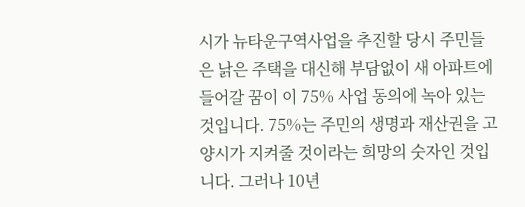시가 뉴타운구역사업을 추진할 당시 주민들은 낡은 주택을 대신해 부담없이 새 아파트에 들어갈 꿈이 이 75% 사업 동의에 녹아 있는 것입니다. 75%는 주민의 생명과 재산권을 고양시가 지켜줄 것이라는 희망의 숫자인 것입니다. 그러나 10년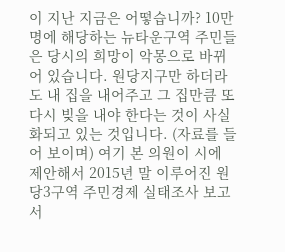이 지난 지금은 어떻습니까? 10만 명에 해당하는 뉴타운구역 주민들은 당시의 희망이 악몽으로 바뀌어 있습니다. 원당지구만 하더라도 내 집을 내어주고 그 집만큼 또다시 빚을 내야 한다는 것이 사실화되고 있는 것입니다. (자료를 들어 보이며) 여기 본 의원이 시에 제안해서 2015년 말 이루어진 원당3구역 주민경제 실태조사 보고서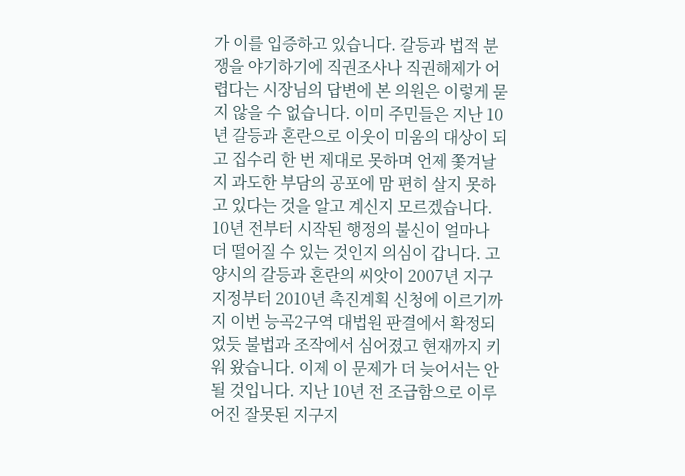가 이를 입증하고 있습니다. 갈등과 법적 분쟁을 야기하기에 직권조사나 직권해제가 어렵다는 시장님의 답변에 본 의원은 이렇게 묻지 않을 수 없습니다. 이미 주민들은 지난 10년 갈등과 혼란으로 이웃이 미움의 대상이 되고 집수리 한 번 제대로 못하며 언제 쫓겨날지 과도한 부담의 공포에 맘 편히 살지 못하고 있다는 것을 알고 계신지 모르겠습니다. 10년 전부터 시작된 행정의 불신이 얼마나 더 떨어질 수 있는 것인지 의심이 갑니다. 고양시의 갈등과 혼란의 씨앗이 2007년 지구지정부터 2010년 촉진계획 신청에 이르기까지 이번 능곡2구역 대법원 판결에서 확정되었듯 불법과 조작에서 심어졌고 현재까지 키워 왔습니다. 이제 이 문제가 더 늦어서는 안 될 것입니다. 지난 10년 전 조급함으로 이루어진 잘못된 지구지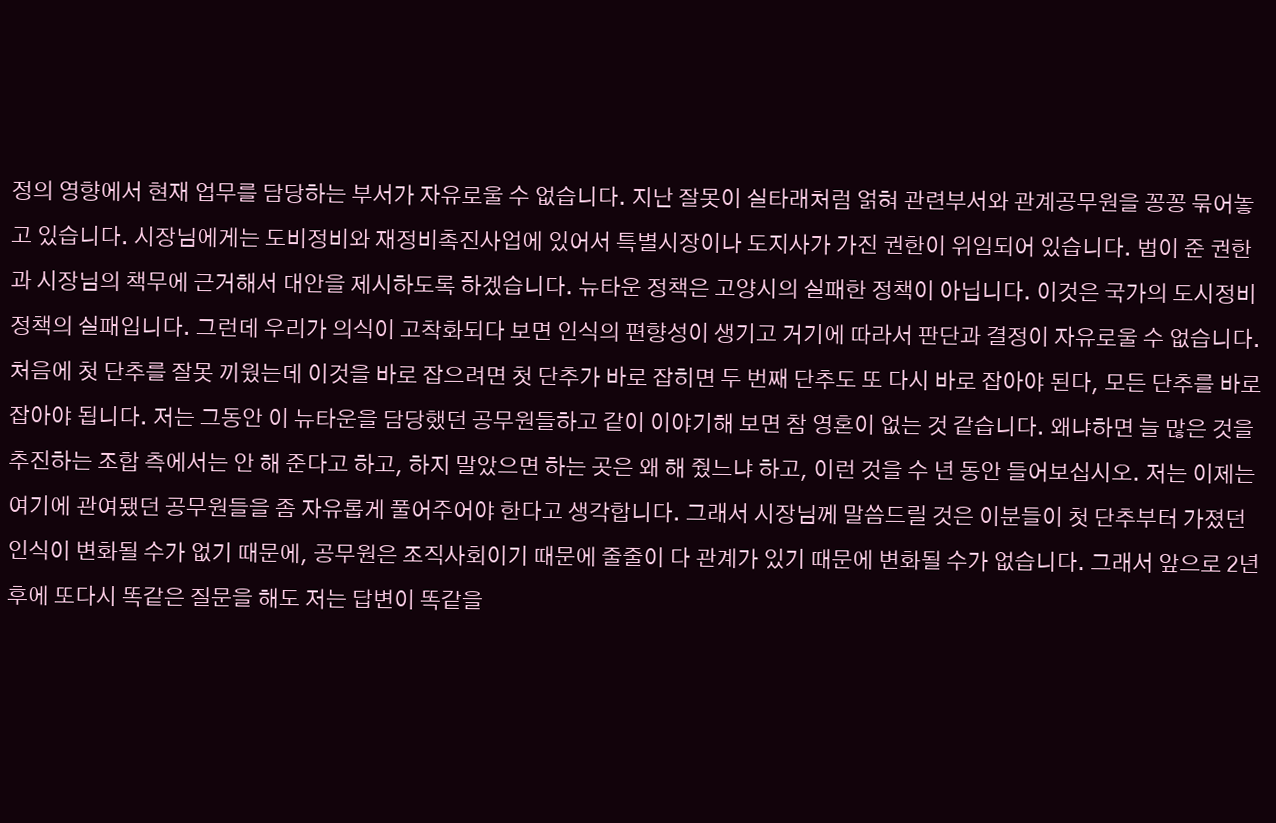정의 영향에서 현재 업무를 담당하는 부서가 자유로울 수 없습니다. 지난 잘못이 실타래처럼 얽혀 관련부서와 관계공무원을 꽁꽁 묶어놓고 있습니다. 시장님에게는 도비정비와 재정비촉진사업에 있어서 특별시장이나 도지사가 가진 권한이 위임되어 있습니다. 법이 준 권한과 시장님의 책무에 근거해서 대안을 제시하도록 하겠습니다. 뉴타운 정책은 고양시의 실패한 정책이 아닙니다. 이것은 국가의 도시정비정책의 실패입니다. 그런데 우리가 의식이 고착화되다 보면 인식의 편향성이 생기고 거기에 따라서 판단과 결정이 자유로울 수 없습니다. 처음에 첫 단추를 잘못 끼웠는데 이것을 바로 잡으려면 첫 단추가 바로 잡히면 두 번째 단추도 또 다시 바로 잡아야 된다, 모든 단추를 바로 잡아야 됩니다. 저는 그동안 이 뉴타운을 담당했던 공무원들하고 같이 이야기해 보면 참 영혼이 없는 것 같습니다. 왜냐하면 늘 많은 것을 추진하는 조합 측에서는 안 해 준다고 하고, 하지 말았으면 하는 곳은 왜 해 줬느냐 하고, 이런 것을 수 년 동안 들어보십시오. 저는 이제는 여기에 관여됐던 공무원들을 좀 자유롭게 풀어주어야 한다고 생각합니다. 그래서 시장님께 말씀드릴 것은 이분들이 첫 단추부터 가졌던 인식이 변화될 수가 없기 때문에, 공무원은 조직사회이기 때문에 줄줄이 다 관계가 있기 때문에 변화될 수가 없습니다. 그래서 앞으로 2년 후에 또다시 똑같은 질문을 해도 저는 답변이 똑같을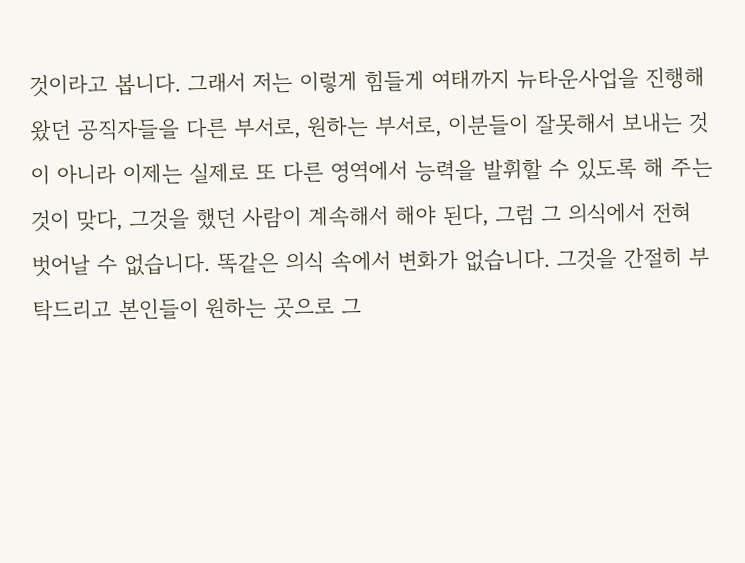것이라고 봅니다. 그래서 저는 이렇게 힘들게 여태까지 뉴타운사업을 진행해 왔던 공직자들을 다른 부서로, 원하는 부서로, 이분들이 잘못해서 보내는 것이 아니라 이제는 실제로 또 다른 영역에서 능력을 발휘할 수 있도록 해 주는 것이 맞다, 그것을 했던 사람이 계속해서 해야 된다, 그럼 그 의식에서 전혀 벗어날 수 없습니다. 똑같은 의식 속에서 변화가 없습니다. 그것을 간절히 부탁드리고 본인들이 원하는 곳으로 그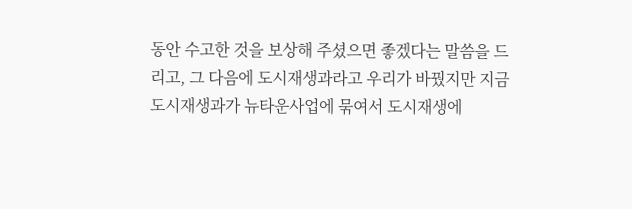동안 수고한 것을 보상해 주셨으면 좋겠다는 말씀을 드리고, 그 다음에 도시재생과라고 우리가 바꿨지만 지금 도시재생과가 뉴타운사업에 묶여서 도시재생에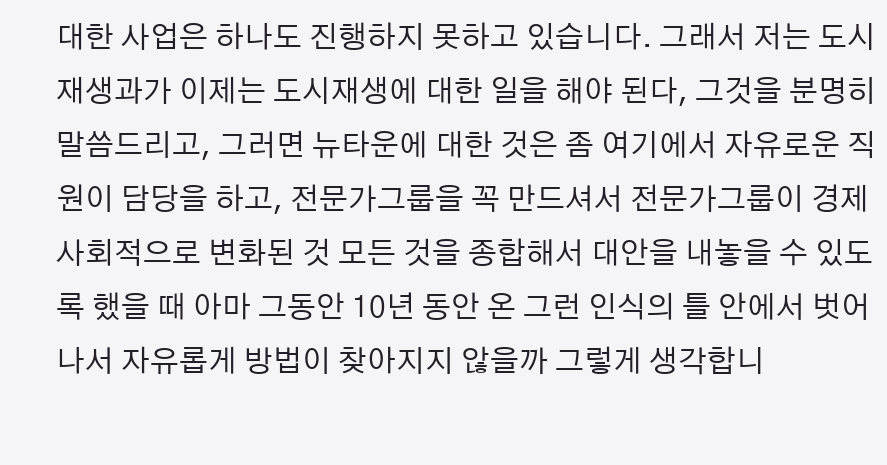대한 사업은 하나도 진행하지 못하고 있습니다. 그래서 저는 도시재생과가 이제는 도시재생에 대한 일을 해야 된다, 그것을 분명히 말씀드리고, 그러면 뉴타운에 대한 것은 좀 여기에서 자유로운 직원이 담당을 하고, 전문가그룹을 꼭 만드셔서 전문가그룹이 경제 사회적으로 변화된 것 모든 것을 종합해서 대안을 내놓을 수 있도록 했을 때 아마 그동안 10년 동안 온 그런 인식의 틀 안에서 벗어나서 자유롭게 방법이 찾아지지 않을까 그렇게 생각합니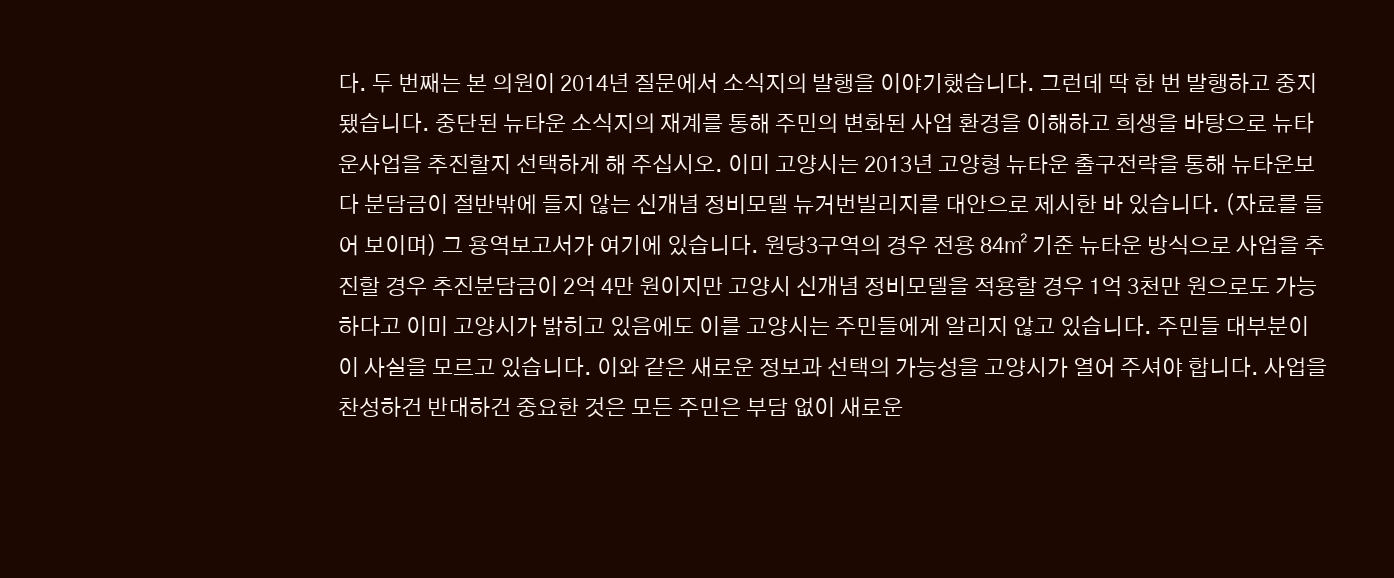다. 두 번째는 본 의원이 2014년 질문에서 소식지의 발행을 이야기했습니다. 그런데 딱 한 번 발행하고 중지됐습니다. 중단된 뉴타운 소식지의 재계를 통해 주민의 변화된 사업 환경을 이해하고 희생을 바탕으로 뉴타운사업을 추진할지 선택하게 해 주십시오. 이미 고양시는 2013년 고양형 뉴타운 출구전략을 통해 뉴타운보다 분담금이 절반밖에 들지 않는 신개념 정비모델 뉴거번빌리지를 대안으로 제시한 바 있습니다. (자료를 들어 보이며) 그 용역보고서가 여기에 있습니다. 원당3구역의 경우 전용 84㎡ 기준 뉴타운 방식으로 사업을 추진할 경우 추진분담금이 2억 4만 원이지만 고양시 신개념 정비모델을 적용할 경우 1억 3천만 원으로도 가능하다고 이미 고양시가 밝히고 있음에도 이를 고양시는 주민들에게 알리지 않고 있습니다. 주민들 대부분이 이 사실을 모르고 있습니다. 이와 같은 새로운 정보과 선택의 가능성을 고양시가 열어 주셔야 합니다. 사업을 찬성하건 반대하건 중요한 것은 모든 주민은 부담 없이 새로운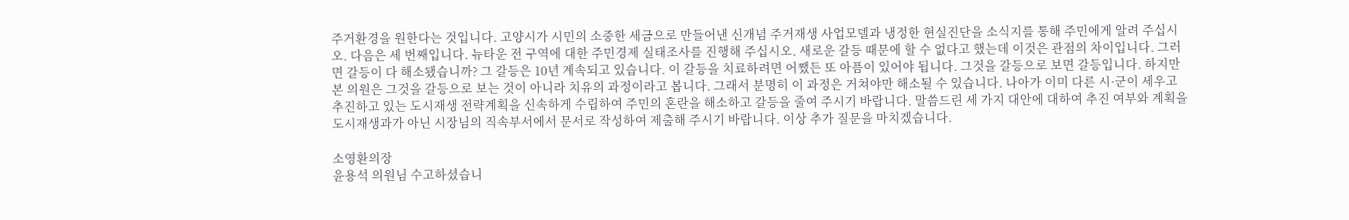주거환경을 원한다는 것입니다. 고양시가 시민의 소중한 세금으로 만들어낸 신개념 주거재생 사업모델과 냉정한 현실진단을 소식지를 통해 주민에게 알려 주십시오. 다음은 세 번째입니다. 뉴타운 전 구역에 대한 주민경제 실태조사를 진행해 주십시오. 새로운 갈등 때문에 할 수 없다고 했는데 이것은 관점의 차이입니다. 그러면 갈등이 다 해소됐습니까? 그 갈등은 10년 계속되고 있습니다. 이 갈등을 치료하려면 어쨌든 또 아픔이 있어야 됩니다. 그것을 갈등으로 보면 갈등입니다. 하지만 본 의원은 그것을 갈등으로 보는 것이 아니라 치유의 과정이라고 봅니다. 그래서 분명히 이 과정은 거쳐야만 해소될 수 있습니다. 나아가 이미 다른 시·군이 세우고 추진하고 있는 도시재생 전략계획을 신속하게 수립하여 주민의 혼란을 해소하고 갈등을 줄여 주시기 바랍니다. 말씀드린 세 가지 대안에 대하여 추진 여부와 계획을 도시재생과가 아닌 시장님의 직속부서에서 문서로 작성하여 제출해 주시기 바랍니다. 이상 추가 질문을 마치겠습니다.

소영환의장
윤용석 의원님 수고하셨습니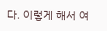다. 이렇게 해서 여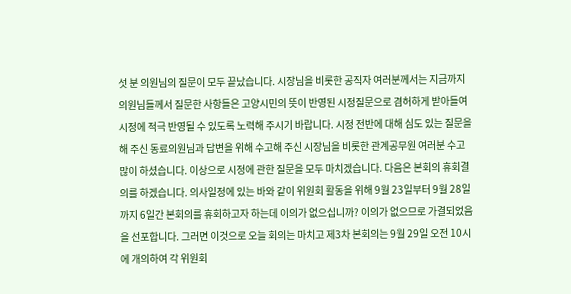섯 분 의원님의 질문이 모두 끝났습니다. 시장님을 비롯한 공직자 여러분께서는 지금까지 의원님들께서 질문한 사항들은 고양시민의 뜻이 반영된 시정질문으로 겸허하게 받아들여 시정에 적극 반영될 수 있도록 노력해 주시기 바랍니다. 시정 전반에 대해 심도 있는 질문을 해 주신 동료의원님과 답변을 위해 수고해 주신 시장님을 비롯한 관계공무원 여러분 수고 많이 하셨습니다. 이상으로 시정에 관한 질문을 모두 마치겠습니다. 다음은 본회의 휴회결의를 하겠습니다. 의사일정에 있는 바와 같이 위원회 활동을 위해 9월 23일부터 9월 28일까지 6일간 본회의를 휴회하고자 하는데 이의가 없으십니까? 이의가 없으므로 가결되었음을 선포합니다. 그러면 이것으로 오늘 회의는 마치고 제3차 본회의는 9월 29일 오전 10시에 개의하여 각 위원회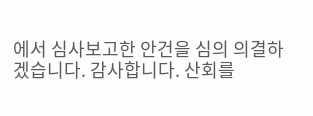에서 심사보고한 안건을 심의 의결하겠습니다. 감사합니다. 산회를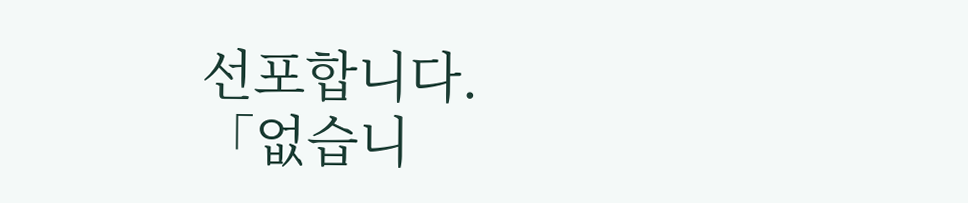선포합니다.
「없습니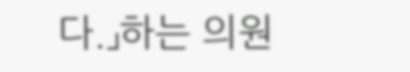다.」하는 의원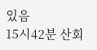있음
15시42분 산회